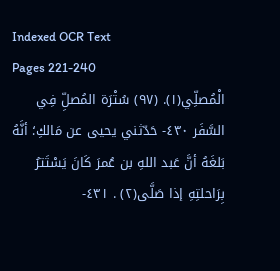Indexed OCR Text
Pages 221-240
الْمُصلِّي(١). (٩٧) سُتْرَة المُصلِّ فِي السَّفَر ٤٣٠- حَدّثني يحيى عن مَالكِ؛ أنَّهُ بَلغَهُ أنَّ عَبد اللهِ بن عُمرَ كَانَ يَسْتَترُ بِرَاحلتِهِ إذا صَلَّى(٢) . ٤٣١-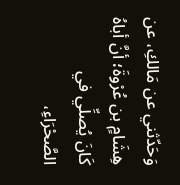وَحَدّثني عن مَالكِ، عن هِشَامٍ بن عُرْوةَ؛ أنَّ أباهُ كَانَ يُصلِّي في الصَّحْرَاءِ،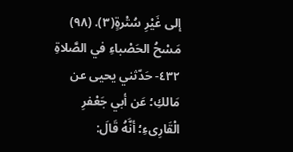إلى غَيْرِ سُتْرةٍ(٣). (٩٨) مَسْحُ الحَصْباءِ في الصَّلاةِ ٤٣٢- حَدّثني يحيى عن مَالكِ؛ عَن أبي جَعْفرِ الْقَارِىءِ؛ أنَّهُ قَالَ: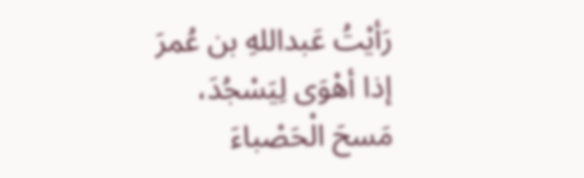رَأيْتُ عَبداللهِ بن عُمرَ إذا أهْوَى لِيَسْجُدَ، مَسحَ الْحَصْباءَ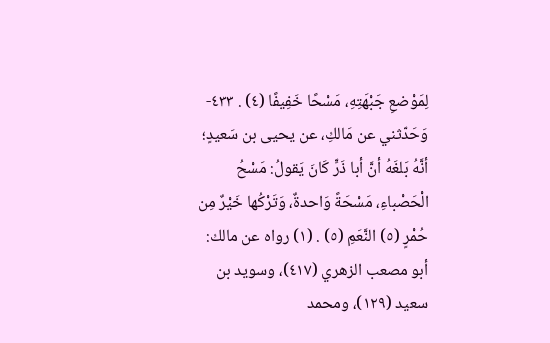لِمَوْضعِ جَبْهَتِهِ، مَسْحًا خَفِيفًا (٤) . ٤٣٣- وَحَدّثني عن مَالكِ، عن يحيى بن سَعيدٍ؛ أنَّهُ بَلغَهُ أنَّ أبا ذَرٍّ كَانَ يَقولُ: مَسْحُ الْحَصْباءِ، مَسْحَةً وَاحدةٌ، وَتَرْكُها خَيْرٌ مِن حُمْرٍ (٥) النَّعَمِ (٥) . (١) رواه عن مالك: أبو مصعب الزهري (٤١٧)، وسويد بن سعيد (١٢٩)، ومحمد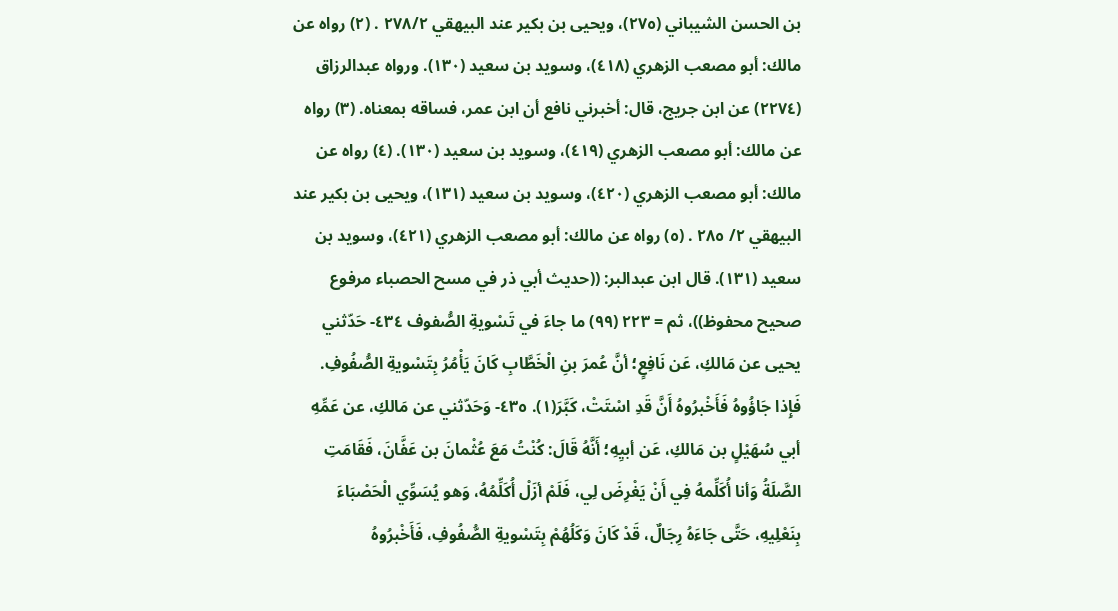بن الحسن الشيباني (٢٧٥)، ويحيى بن بكير عند البيهقي ٢٧٨/٢ . (٢) رواه عن مالك: أبو مصعب الزهري (٤١٨)، وسويد بن سعيد (١٣٠). ورواه عبدالرزاق (٢٢٧٤) عن ابن جريج، قال: أخبرني نافع أن ابن عمر، فساقه بمعناه. (٣) رواه عن مالك: أبو مصعب الزهري (٤١٩)، وسويد بن سعيد (١٣٠). (٤) رواه عن مالك: أبو مصعب الزهري (٤٢٠)، وسويد بن سعيد (١٣١)، ويحيى بن بکیر عند البيهقي ٢/ ٢٨٥ . (٥) رواه عن مالك: أبو مصعب الزهري (٤٢١)، وسويد بن سعيد (١٣١). قال ابن عبدالبر: ((حديث أبي ذر في مسح الحصباء مرفوع صحيح محفوظ))، ثم = ٢٢٣ (٩٩) ما جاءَ في تَسْويةِ الصُّفوف ٤٣٤- حَدّثني يحيى عن مَالكِ، عَن نَافِعٍ؛ أنَّ عُمرَ بنِ الْخَطَّابِ كَانَ يَأْمُرُ بِتَسْويةِ الصُّفُوفِ. فَإِذا جَاؤُوهُ فَأَخْبرُوهُ أَنَّ قَدِ اسْتَتْ، كَبَّرَ(١). ٤٣٥- وَحَدّثني عن مَالكِ، عن عَمِّهِ أبي سُهَيْلٍ بن مَالكِ، عَن أبيِهِ؛ أَنَّهُ قَالَ: كُنْتُ مَعَ عُثْمانَ بن عَفَّانَ، فَقَامَتِ الصَّلَةُ وَأنا أُكَلِّمهُ فِي أَنْ يَغْرِضَ لِي، فَلَمْ أزَلْ أُكَلِّمُهُ، وَهو يُسَوِّي الْحَصْبَاءَ بِنَعْلِيهِ، حَتَّى جَاءَهُ رِجَالٌ، قَدْ كَانَ وَكَلُهُمْ بِتَسْويةِ الصُّفُوفِ، فَأَخْبرُوهُ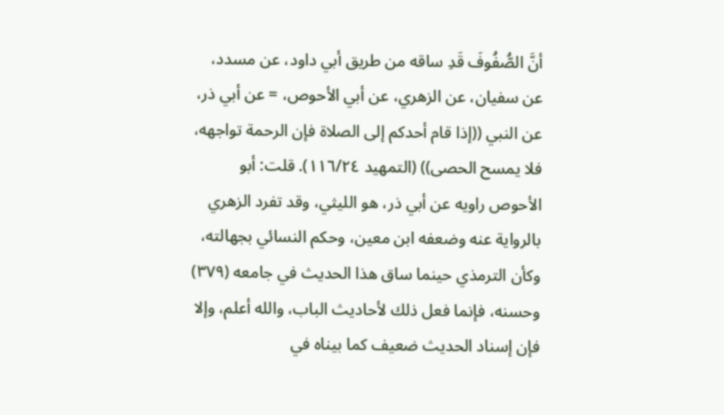أنَّ الصُّفُوفَ قَدِ ساقه من طريق أبي داود، عن مسدد، عن سفيان، عن الزهري، عن أبي الأحوص، = عن أبي ذر، عن النبي ((إذا قام أحدكم إلى الصلاة فإن الرحمة تواجهه، فلا يمسح الحصى)) (التمهيد ١١٦/٢٤). قلت: أبو الأحوص راويه عن أبي ذر، هو الليثي، وقد تفرد الزهري بالرواية عنه وضعفه ابن معين، وحكم النسائي بجهالته، وكأن الترمذي حينما ساق هذا الحديث في جامعه (٣٧٩) وحسنه، فإنما فعل ذلك لأحاديث الباب، والله أعلم، وإلا فإن إسناد الحديث ضعيف كما بيناه في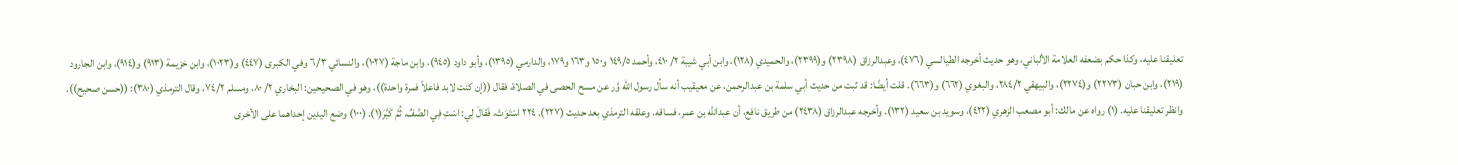تعليقنا عليه، وكذا حكم بضعفه العلامة الألباني، وهو حديث أخرجه الطيالسي (٤٧٦)، وعبدالرزاق (٢٣٩٨) و(٢٣٩٩)، والحميدي (١٢٨)، وابن أبي شيبة ٢/ ٤١٠، وأحمد ١٤٩/٥ و١٥٠ و١٦٣ و١٧٩، والدارمي (١٣٩٥)، وأبو داود (٩٤٥)، وابن ماجة (١٠٢٧)، والنسائي ٦/٣ وفي الكبرى (٤٤٧) و(١٠٢٣)، وابن خزيمة (٩١٣) و(٩١٤)، وابن الجارود (٢١٩)، وابن حبان (٢٢٧٣) و(٢٢٧٤)، والبيهقي ٢٨٤/٢، والبغوي (٦٦٢) و(٦٦٣). قلت أيضًا: قد ثبت من حديث أبي سلمة بن عبدالرحمن، عن معيقيب أنه سأل رسول الله وَّر عن مسح الحصى في الصلاة، فقال ((إن كنت لابد فاعلاً فمرة واحدة))، وهو في الصحيحين: البخاري ٢/ ٨٠، ومسلم ٧٤/٢، وقال الترمذي (٣٨٠): ((حسن صحيح)). وانظر تعليقنا عليه. (١) رواه عن مالك: أبو مصعب الزهري (٤٢٢)، وسويد بن سعيد (١٣٢). وأخرجه عبدالرزاق (٢٤٣٨) من طريق نافع، أن عبدالله بن عمر، فساقه. وعلقه الترمذي بعد حدیث (٢٢٧). ٢٢٤ اسْتَوَتْ، فَقالَ لِي: اسْتِ فِي الصَّفِّ. ثُمَّ كَبَّرَ(١). (١٠٠) وضع اليدين إحداهما على الأخرى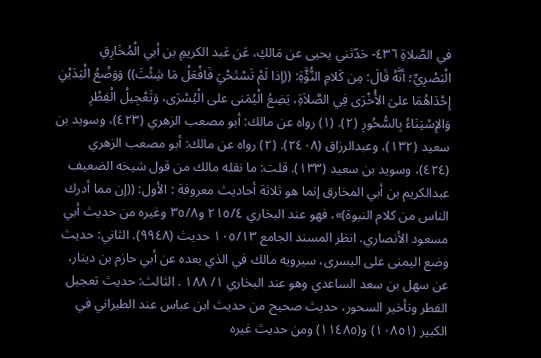في الصَّلاةِ ٤٣٦- حَدّثني يحيى عن مَالكِ، عَن عَبد الكريمِ بن أبي الْمُخَارِقِ الْبَصْرِيِّ؛ أنَّهُ قَالَ: مِن كَلامِ النُّؤَّةِ: ((إذا لَمْ تَسْتَحْيَ فَافْعَلْ مَا شِئْتَ)) وَوَضْعُ الْيَدَيْنِ إِحْدَاهُمَا علىَ الأُخْرَى فِي الصَّلاَةِ، يَضِعُ الْيُمَنى على الْيُسْرَى، وَتَعْجِيلُ الْفِطْرِ وَالإِسْتِنَاءُ بِالسُّحُورِ (٢). (١) رواه عن مالك: أبو مصعب الزهري (٤٢٣)، وسويد بن سعيد (١٣٢)، وعبدالرزاق (٢٤٠٨). (٢) رواه عن مالك: أبو مصعب الزهري (٤٢٤)، وسويد بن سعيد (١٣٣). قلت: ما نقله مالك من قول شيخه الضعيف عبدالكريم بن أبي المخارق إنما هو ثلاثة أحاديث معروفة : الأول: ((إن مما أدرك الناس من كلام النبوة)»، فهو عند البخاري ٢١٥/٤ و٣٥/٨ وغيره من حديث أبي مسعود الأنصاري. انظر المسند الجامع ١٠٥/١٣ حديث (٩٩٤٨). الثاني: حديث وضع اليمنى على اليسرى، سيرويه مالك في الذي بعده عن أبي حازم بن دينار، عن سهل بن سعد الساعدي وهو عند البخاري ١/ ١٨٨ . الثالث: حديث تعجيل الفطر وتأخير السحور، حديث صحيح من حديث ابن عباس عند الطبراني في الكبير (١٠٨٥١) و(١١٤٨٥) ومن حديث غيره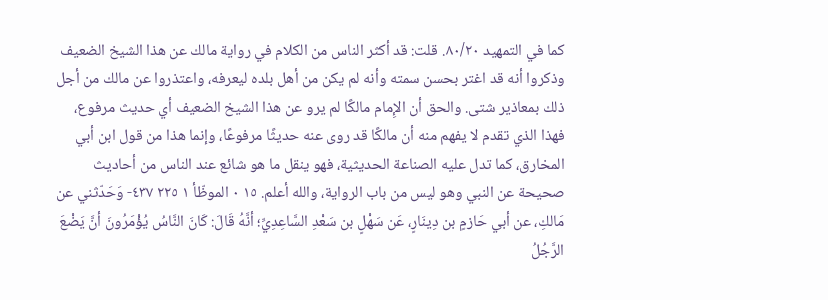كما في التمهيد ٨٠/٢٠. قلت: قد أكثر الناس من الكلام في رواية مالك عن هذا الشيخ الضعيف وذكروا أنه قد اغتر بحسن سمته وأنه لم يكن من أهل بلده ليعرفه، واعتذروا عن مالك من أجل ذلك بمعاذير شتى. والحق أن الإِمام مالكًا لم يرو عن هذا الشيخ الضعيف أي حديث مرفوع، فهذا الذي تقدم لا يفهم منه أن مالكًا قد روى عنه حديثًا مرفوعًا، وإنما هذا من قول ابن أبي المخارق، كما تدل عليه الصناعة الحديثية، فهو ينقل ما هو شائع عند الناس من أحاديث صحيحة عن النبي وهو ليس من باب الرواية، والله أعلم. ١٥ ٠ الموظّأ ١ ٢٢٥ ٤٣٧- وَحَدّثني عن مَالكِ، عن أبي حَازمٍ بن دِينَارٍ، عَن سَهْلٍ بن سَعْدِ السَّاعِدِيِّ؛ أنَّهُ قَالَ: كَانَ النَّاسُ يُؤْمَرُونَ أنَّ يَضْعَ الرَّجُلُ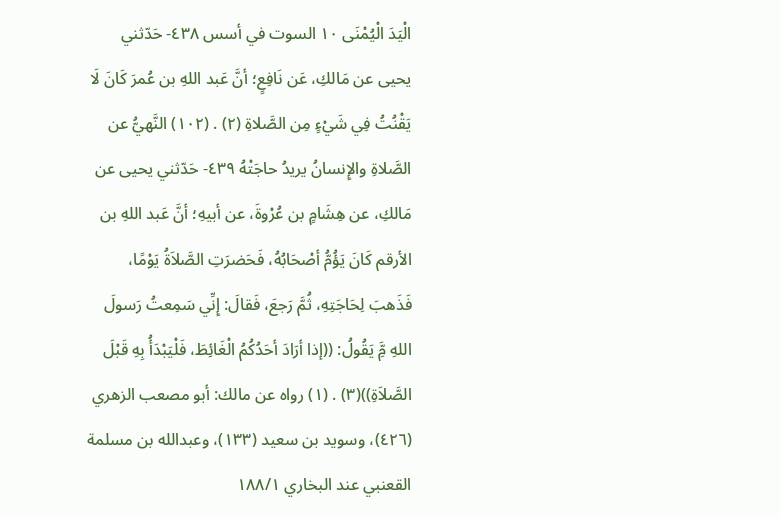الْيَدَ الْيُمْنَى ١٠ السوت في أسس ٤٣٨- حَدّثني يحيى عن مَالكِ، عَن نَافِعٍ؛ أنَّ عَبد اللهِ بن عُمرَ كَانَ لَا يَقْنُتُ فِي شَيْءٍ مِن الصَّلاةِ (٢) . (١٠٢) النَّهيُّ عن الصَّلاةِ والإِنسانُ يريدُ حاجَتْهُ ٤٣٩- حَدّثني يحيى عن مَالكِ، عن هِشَامٍ بن عُرْوةَ، عن أبيهِ؛ أنَّ عَبد اللهِ بن الأرقم كَانَ يَؤُمُّ أصْحَابُهُ، فَحَضرَتِ الصَّلاَةُ يَوْمًا، فَذَهبَ لِحَاجَتِهِ، ثُمَّ رَجعَ، فَقالَ: إِنِّي سَمِعتُ رَسولَ اللهِ مَِّ يَقُولُ: ((إذا أرَادَ أحَدُكُمُ الْغَائِطَ، فَلْيَبْدَأُ بِهِ قَبْلَ الصَّلاَةِ))(٣) . (١) رواه عن مالك: أبو مصعب الزهري (٤٢٦)، وسويد بن سعيد (١٣٣)، وعبدالله بن مسلمة القعنبي عند البخاري ١٨٨/١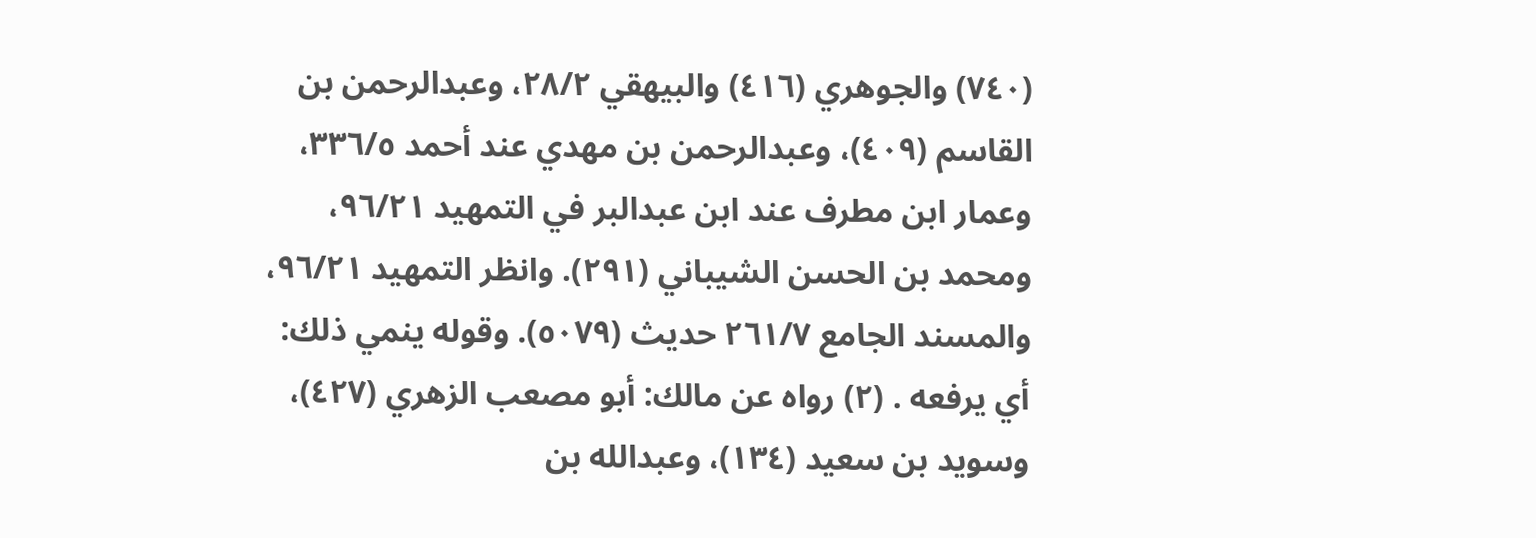(٧٤٠) والجوهري (٤١٦) والبيهقي ٢٨/٢، وعبدالرحمن بن القاسم (٤٠٩)، وعبدالرحمن بن مهدي عند أحمد ٣٣٦/٥، وعمار ابن مطرف عند ابن عبدالبر في التمهيد ٩٦/٢١، ومحمد بن الحسن الشيباني (٢٩١). وانظر التمهيد ٩٦/٢١، والمسند الجامع ٢٦١/٧ حديث (٥٠٧٩). وقوله ينمي ذلك: أي يرفعه . (٢) رواه عن مالك: أبو مصعب الزهري (٤٢٧)، وسويد بن سعيد (١٣٤)، وعبدالله بن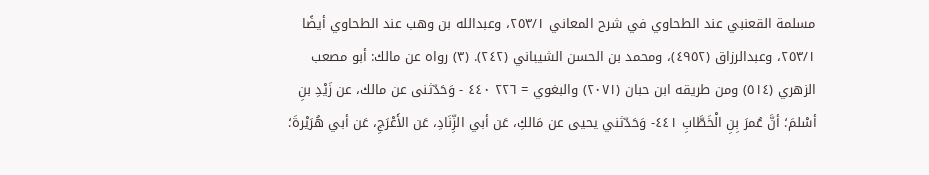مسلمة القعنبي عند الطحاوي في شرح المعاني ٢٥٣/١، وعبدالله بن وهب عند الطحاوي أيضًا ٢٥٣/١، وعبدالرزاق (٤٩٥٢)، ومحمد بن الحسن الشيباني (٢٤٢). (٣) رواه عن مالك: أبو مصعب الزهري (٥١٤) ومن طريقه ابن حبان (٢٠٧١) والبغوي = ٢٢٦ ٤٤٠ - وَحَدّثنى عن مالك، عن زَيْدِ بنِ أسْلمَ؛ أنَّ عُمرَ بِنِ الْخَطَّابِ ٤٤١- وَحَدّثني يحيى عن مَالكِ، عَن أبي الزِّنَادِ، عَن الأَعْرَجِ، عَن أبي هُرَيْرةَ؛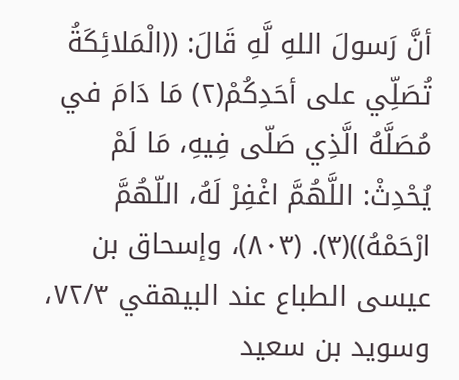أنَّ رَسولَ اللهِ لَّهِ قَالَ: ((الْمَلائِكَةُ تُصَلِّي على أحَدِكُمْ(٢) مَا دَامَ في مُصَلَّهُ الَّذِي صَلّى فِيهِ، مَا لَمْ يُحْدِثْ: اللَّهُمَّ اغْفِرْ لَهُ، اللّهُمَّ ارْحَمْهُ))(٣). (٨٠٣)، وإسحاق بن عيسى الطباع عند البيهقي ٧٢/٣، وسويد بن سعيد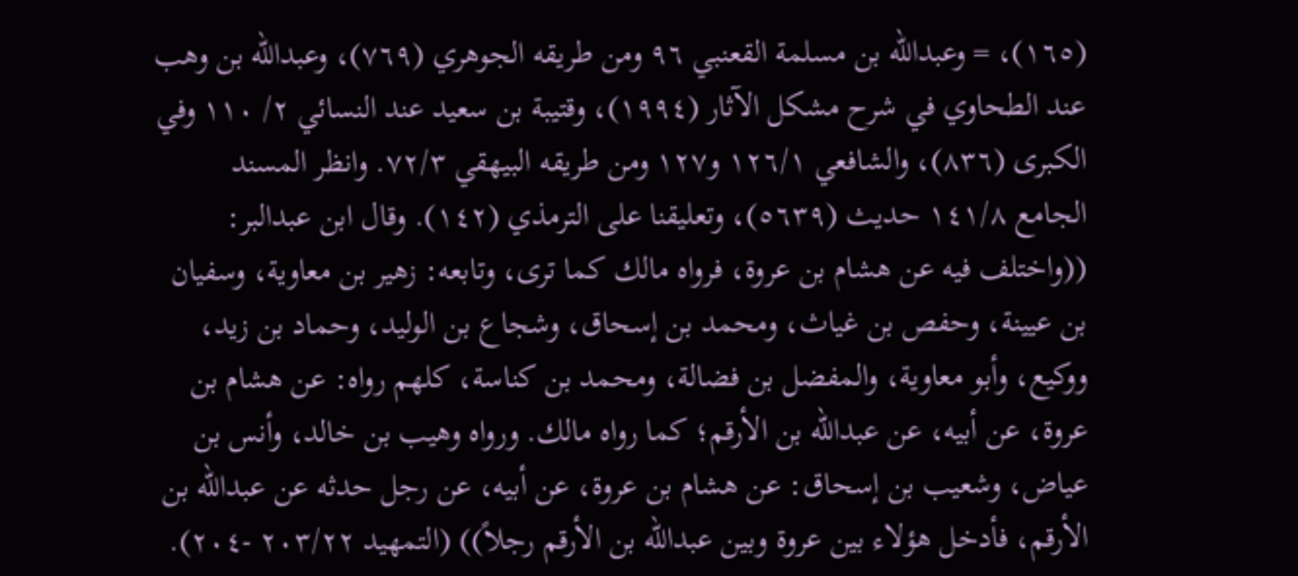(١٦٥)، = وعبدالله بن مسلمة القعنبي ٩٦ ومن طريقه الجوهري (٧٦٩)، وعبدالله بن وهب عند الطحاوي في شرح مشكل الآثار (١٩٩٤)، وقتيبة بن سعيد عند النسائي ٢/ ١١٠ وفي الكبرى (٨٣٦)، والشافعي ١٢٦/١ و١٢٧ ومن طريقه البيهقي ٧٢/٣. وانظر المسند الجامع ١٤١/٨ حديث (٥٦٣٩)، وتعليقنا على الترمذي (١٤٢). وقال ابن عبدالبر: ((واختلف فيه عن هشام بن عروة، فرواه مالك كما ترى، وتابعه: زهير بن معاوية، وسفيان بن عيينة، وحفص بن غياث، ومحمد بن إسحاق، وشجاع بن الوليد، وحماد بن زيد، ووكيع، وأبو معاوية، والمفضل بن فضالة، ومحمد بن كناسة، كلهم رواه: عن هشام بن عروة، عن أبيه، عن عبدالله بن الأرقم؛ كما رواه مالك. ورواه وهيب بن خالد، وأنس بن عياض، وشعيب بن إسحاق: عن هشام بن عروة، عن أبيه، عن رجل حدثه عن عبدالله بن الأرقم، فأدخل هؤلاء بين عروة وبين عبدالله بن الأرقم رجلاً)) (التمهيد ٢٠٣/٢٢ -٢٠٤).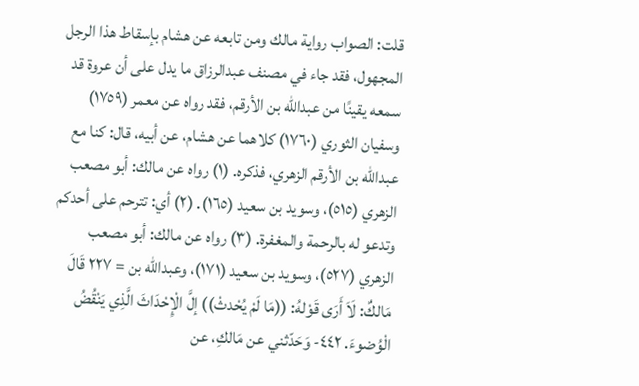قلت: الصواب رواية مالك ومن تابعه عن هشام بإسقاط هذا الرجل المجهول، فقد جاء في مصنف عبدالرزاق ما يدل على أن عروة قد سمعه يقينًا من عبدالله بن الأرقم، فقد رواه عن معمر (١٧٥٩) وسفيان الثوري (١٧٦٠) كلاهما عن هشام، عن أبيه، قال: كنا مع عبدالله بن الأرقم الزهري، فذكره. (١) رواه عن مالك: أبو مصعب الزهري (٥١٥)، وسويد بن سعيد (١٦٥). (٢) أي: تترحم على أحدكم وتدعو له بالرحمة والمغفرة. (٣) رواه عن مالك: أبو مصعب الزهري (٥٢٧)، وسويد بن سعيد (١٧١)، وعبدالله بن = ٢٢٧ قَالَ مَالكٌ: لَاَ أَرَى قَوْلهُ: ((مَا لَمْ يُحْدثْ)) إلَّ الْإِحْدَاثَ الَّذِي يَنْقُضُ الْوُضوءَ. ٤٤٢- وَحَدّثني عن مَالكِ، عن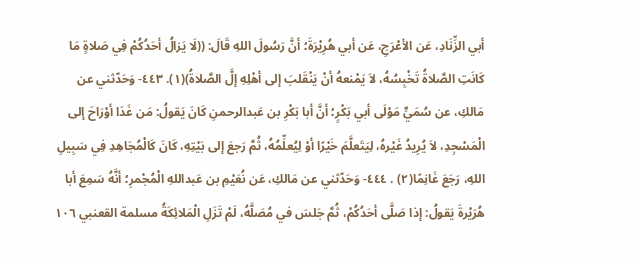أبي الزِّنَادِ، عَن الأعْرَجِ، عَن أبي هُرِيْرَةَ؛ أنَّ رَسُولَ اللهِ قَالَ: ((لَا يَزالُ أحَدُكُمْ فِي صَلاةٍ مَا كَانَتِ الصَّلاةُ تَخْبِسُهُ، لاَ يَمْنعهُ أنْ يَنْقَلبَ إلى أهْلِهِ إلَّ الصَّلاةُ)(١). ٤٤٣- وَحَدّثني عن مَالكِ، عن سُمَيٍّ مَوْلَى أبي بَكْرٍ؛ أنَّ أبا بَكْرِ بن عَبدالرحمنِ كَانَ يَقولُ: مَن غَدَا أوْرَاحَ إلى الْمَسْجِدِ، لاَ يُرِيدُ غَيْرهُ، لِيَتَعلَّمَ خَيْرًا أوْ لِيُعلِّمُهُ، ثُمَّ رَجعَ إلى بَيْتِهِ، كَانَ كَالْمُجَاهِدِ فِي سَبِيلِ اللهِ، رَجَعَ غَانِمًا(٢) . ٤٤٤- وَحَدّثني عن مَالكِ، عَن نُعَيْمِ بن عَبداللهِ الْمُجْمرِ؛ أنَّهُ سَمِعَ أبا هُرَيْرةَ يَقولُ: إذا صَلَّى أحَدُكُمْ، ثُمَّ جَلسَ في مُصَلَّهُ، لَمْ تَزَلِ الْمَلائِكَةُ مسلمة القعنبي ١٠٦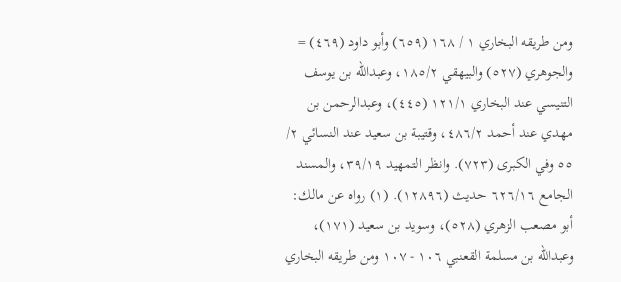ومن طريقه البخاري ١ / ١٦٨ (٦٥٩) وأبو داود (٤٦٩) = والجوهري (٥٢٧) والبيهقي ١٨٥/٢، وعبدالله بن يوسف التنيسي عند البخاري ١٢١/١ (٤٤٥)، وعبدالرحمن بن مهدي عند أحمد ٤٨٦/٢، وقتيبة بن سعيد عند النسائي ٢/ ٥٥ وفي الكبرى (٧٢٣). وانظر التمهيد ٣٩/١٩، والمسند الجامع ٦٢٦/١٦ حديث (١٢٨٩٦). (١) رواه عن مالك: أبو مصعب الزهري (٥٢٨)، وسويد بن سعيد (١٧١)، وعبدالله بن مسلمة القعنبي ١٠٦ - ١٠٧ ومن طريقه البخاري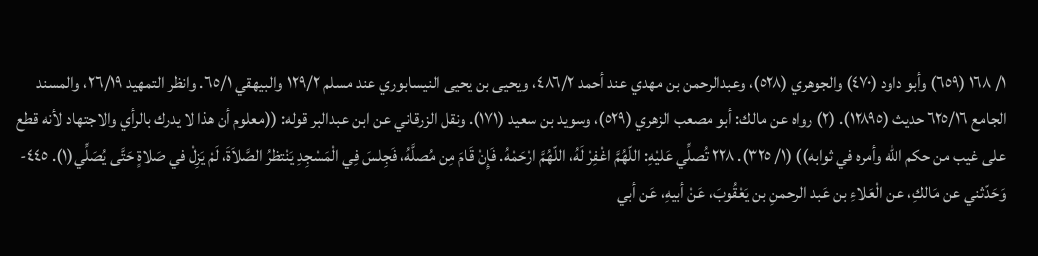١/ ١٦٨ (٦٥٩) وأبو داود (٤٧٠) والجوهري (٥٢٨)، وعبدالرحمن بن مهدي عند أحمد ٤٨٦/٢، ويحيى بن يحيى النيسابوري عند مسلم ١٢٩/٢ والبيهقي ٦٥/١. وانظر التمهيد ٢٦/١٩، والمسند الجامع ٦٢٥/١٦ حديث (١٢٨٩٥). (٢) رواه عن مالك: أبو مصعب الزهري (٥٢٩)، وسويد بن سعيد (١٧١). ونقل الزرقاني عن ابن عبدالبر قوله: ((معلوم أن هذا لا يدرك بالرأي والاجتهاد لأنه قطع على غيب من حكم الله وأمره في ثوابه)) (١/ ٣٢٥). ٢٢٨ تُصلِّي عَليْهِ: اللّهُمَّ اغْفِرْ لَهُ، اللّهُمَّ ارْحَمْهُ. فَإِنْ قَامَ مِن مُصلَّهُ، فَجِلسَ فِي الْمَسْجِدِ يَنْتظرُ الصَّلاَةَ، لَمْ يَزِلْ في صَلاةٍ حَتَّى يُصَلِّي(١). ٤٤٥- وَحَدّثني عن مَالكِ، عن الْعَلاءِ بن عَبد الرحمنِ بن يَعْقُوبَ، عَنْ أبيهِ، عَن أبي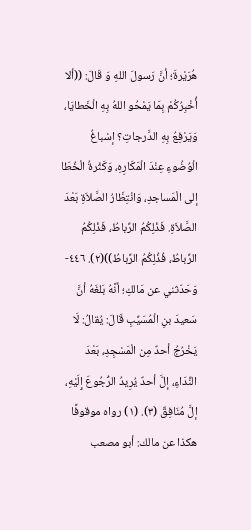هُرَيْرةَ؛ أنَّ رَسولَ اللهِ وَ قَالَ: ((ألا أُخْبِرُكُمْ بِمَا يَمْحُو اللهُ بِهِ الْخَطايَا، وَيَرْفِعُ بِهِ الدَّرجاتِ؟ إسْباغُ الْوُضُوءِ عِنْدَ الْمَكَارِهِ، وَكَثْرةُ الْخُطَا إلى الْمَساجدِ، وَانْتِظَارُ الصَّلاَةِ بَعْدَ الصَّلاَةِ. فَذْلِكُمُ الرِّباطُ، فَذْلِكُمُ الرِّباطُ، فُذُلِكُمُ الرِّباطُ))(٢). ٤٤٦- وَحَدّثني عن مَالكِ؛ أنَّهُ بَلغَهُ أنَّ سَعيدَ بنِ الْمُسَيِّبِ قَالَ: يُقالُ: لَا يَخْرُجُ أحدٌ مِن الْمَسْجِدِ، بَعْدَ النِّدَاءِ، إلَّ أحدٌ يُرِيدُ الرُّجُوعَ إِلَيْهِ، إلَّ مُنَافِقٌ (٣). (١) رواه موقوفًا هكذا عن مالك: أبو مصعب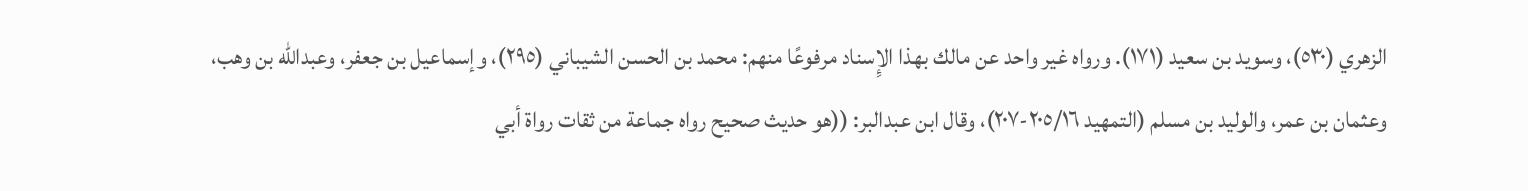الزهري (٥٣٠)، وسويد بن سعيد (١٧١). ورواه غير واحد عن مالك بهذا الإِسناد مرفوعًا منهم: محمد بن الحسن الشيباني (٢٩٥)، وإسماعيل بن جعفر، وعبدالله بن وهب، وعثمان بن عمر، والوليد بن مسلم (التمهيد ٢٠٥/١٦-٢٠٧)، وقال ابن عبدالبر: ((هو حديث صحيح رواه جماعة من ثقات رواة أبي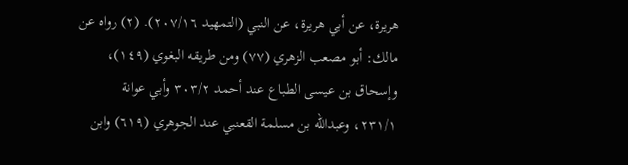هريرة، عن أبي هريرة، عن النبي (التمهيد ٢٠٧/١٦). (٢) رواه عن مالك: أبو مصعب الزهري (٧٧) ومن طريقه البغوي (١٤٩)، وإسحاق بن عيسى الطباع عند أحمد ٣٠٣/٢ وأبي عوانة ٢٣١/١، وعبدالله بن مسلمة القعنبي عند الجوهري (٦١٩) وابن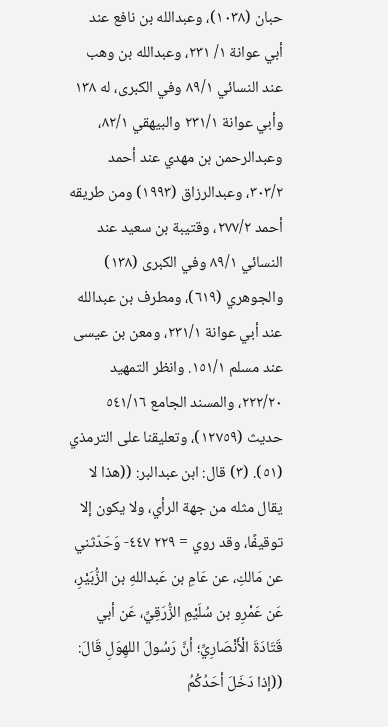حبان (١٠٣٨)، وعبدالله بن نافع عند أبي عوانة ١/ ٢٣١، وعبدالله بن وهب عند النسائي ٨٩/١ وفي الكبرى، له ١٣٨ وأبي عوانة ٢٣١/١ والبيهقي ٨٢/١، وعبدالرحمن بن مهدي عند أحمد ٣٠٣/٢، وعبدالرزاق (١٩٩٣) ومن طريقه أحمد ٢٧٧/٢، وقتيبة بن سعيد عند النسائي ٨٩/١ وفي الكبرى (١٣٨) والجوهري (٦١٩)، ومطرف بن عبدالله عند أبي عوانة ٢٣١/١، ومعن بن عيسى عند مسلم ١٥١/١. وانظر التمهيد ٢٢٢/٢٠، والمسند الجامع ٥٤١/١٦ حديث (١٢٧٥٩)، وتعليقنا على الترمذي (٥١). (٣) قال: ابن عبدالبر: ((هذا لا يقال مثله من جهة الرأي، ولا يكون إلا توقيفًا، وقد روي = ٢٢٩ ٤٤٧- وَحَدّثني عن مَالكِ، عن عَامِ بن عَبداللهِ بن الزُّبَيْرِ، عَن عَمْرِو بن سُلَيْمِ الزُّرَقِيِّ، عَن أبي قَتَادَةَ الْأَنْصَارِيِّ؛ أنَّ رَسُولَ اللهِوَلِ قَالَ: ((إذا دَخَلَ أحَدُكُمُ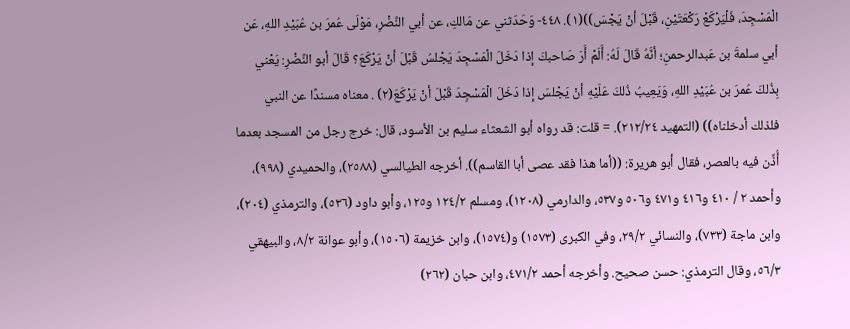الْمَسْجِدَ، فَلْيَرْكَعْ رَكْعَتَيْنِ، قَبْلَ أنْ يَجْسَ))(١). ٤٤٨- وَحَدّثني عن مَالكِ، عن أبي النَّضْرِ، مَوْلَى عُمرَ بن عُبَيْدِ اللهِ، عَن أبي سلمةَ بن عَبدالرحمنِ؛ أنَّهُ قَالَ لَهُ: أَلَمْ أَرَ صَاحبكَ إذا دَخَلَ الْمَسْجِدَ يَجْلسُ قَبْلَ أنْ يَرْكَعَ؟ قَالَ أبو النَّضْرِ: يَعْني بِذُلكَ عُمرَ بن عُبَيْدِ اللهِ، وَيَعِيبُ ذُلكَ عَلَيْهِ أنْ يَجْلسَ إذا دَخَلَ الْمَسْجِدَ قَبْلَ أنْ يَرْكَعَ(٢) . معناه مسندًا عن النبي فلذلك أدخلناه)) (التمهيد ٢١٢/٢٤). = قلت: قد رواه أبو الشعثاء سليم بن الأسود، قال: خرج رجل من المسجد بعدما أُذِّن فيه بالعصر، فقال أبو هريرة: ((أما هذا فقد عصى أبا القاسم)). أخرجه الطيالسي (٢٥٨٨)، والحميدي (٩٩٨)، وأحمد ٢ / ٤١٠ و٤١٦ و٤٧١ و٥٠٦ و٥٣٧، والدارمي (١٢٠٨)، ومسلم ١٢٤/٢ و١٢٥، وأبو داود (٥٣٦)، والترمذي (٢٠٤)، وابن ماجة (٧٣٣)، والنسائي ٢٩/٢، وفي الكبرى (١٥٧٣) و(١٥٧٤)، وابن خزيمة (١٥٠٦)، وأبو عوانة ٨/٢، والبيهقي ٥٦/٣، وقال الترمذي: حسن صحيح. وأخرجه أحمد ٤٧١/٢، وابن حبان (٢٦٢)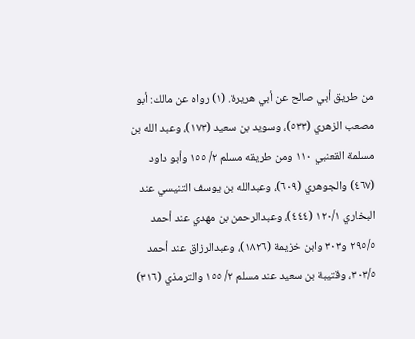من طريق أبي صالح عن أبي هريرة. (١) رواه عن مالك: أبو مصعب الزهري (٥٣٣)، وسويد بن سعيد (١٧٣)، وعبد الله بن مسلمة القعنبي ١١٠ ومن طريقه مسلم ٢/ ١٥٥ وأبو داود (٤٦٧) والجوهري (٦٠٩)، وعبدالله بن يوسف التنيسي عند البخاري ١٢٠/١ (٤٤٤)، وعبدالرحمن بن مهدي عند أحمد ٢٩٥/٥ و٣٠٣ وابن خزيمة (١٨٢٦)، وعبدالرزاق عند أحمد ٣٠٣/٥، وقتيبة بن سعيد عند مسلم ٢/ ١٥٥ والترمذي (٣١٦)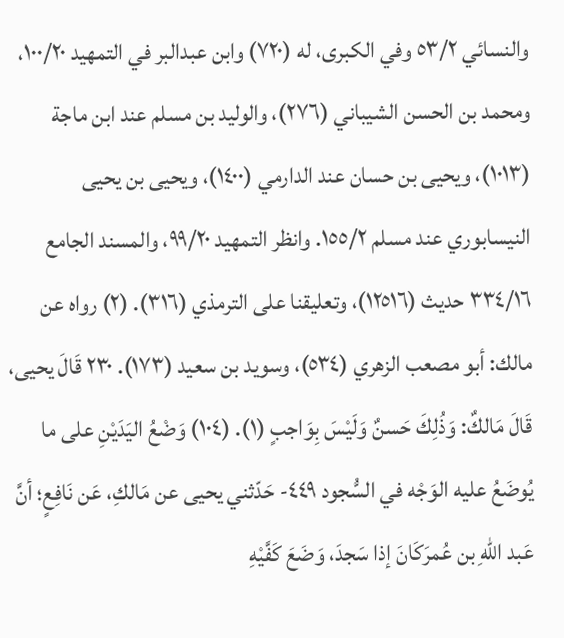والنسائي ٥٣/٢ وفي الكبرى، له (٧٢٠) وابن عبدالبر في التمهيد ١٠٠/٢٠، ومحمد بن الحسن الشيباني (٢٧٦)، والوليد بن مسلم عند ابن ماجة (١٠١٣)، ويحيى بن حسان عند الدارمي (١٤٠٠)، ويحيى بن يحيى النيسابوري عند مسلم ١٥٥/٢. وانظر التمهيد ٩٩/٢٠، والمسند الجامع ٣٣٤/١٦ حديث (١٢٥١٦)، وتعليقنا على الترمذي (٣١٦). (٢) رواه عن مالك: أبو مصعب الزهري (٥٣٤)، وسويد بن سعيد (١٧٣). ٢٣٠ قَالَ يحيى، قَالَ مَالكٌ: وَذُلِكَ حَسنٌ وَلَيْسَ بِوَاجبٍ (١). (١٠٤) وَضْعُ اليَدَيْنِ على ما يُوضَعُ عليه الوَجْه في السُّجود ٤٤٩- حَدّثني يحيى عن مَالكِ، عَن نَافِعٍ؛ أنَّ عَبد اللهِ بن عُمرَكَانَ إذا سَجدَ، وَضَعَ كَفَّيْهِ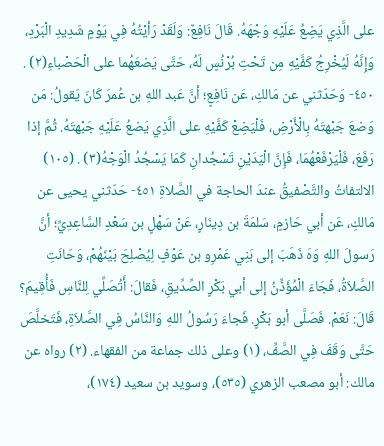على الَّذِي يَضِعُ عَلَيْهِ وَجْهَهُ. قَالَ نَافِعٌ: وَلَقَدْ رَأيْتُهُ فِي يَوْمٍ شَدِيدِ الْبَرْدِ، وَإِنَّهُ لَيُخْرِجُ كَفَّيْهِ مِن تَحْتِ بُرْنُسٍ لَهُ، حَتَّى يَضعَهُما على الْحَصْباءِ(٢) . ٤٥٠- وَحَدّثني عن مَالكِ، عَن نَافِعٍ؛ أنَّ عَبد اللهِ بن عُمرَ كَانَ يَقولُ: مَن وَضعَ جَبْهتَهُ بِالْأَرْضِ، فَلْيَضِعْ كَفَّيْهِ على الَّذِي يَضعُ عَلَيْهِ جَبْهتَهُ. ثُمَّ إذا رَفَعَ، فَلْيَرْفَعْهُمَا، فَإِنَّ الْيَدَيْنِ تَسْجُدانِ كَمَا يَسْجُدُ الْوَجْهُ(٣) . (١٠٥) الالتفاتُ والتَّصْفيقُ عندَ الحاجة في الصَّلاةِ ٤٥١- حَدّثني يحيى عن مَالكِ، عَن أبي حَازمٍ، سَلمَةَ بن دِينَارٍ، عَنْ سَهْلٍ بن سَعْدِ السَّاعِدِيِّ؛ أنَّ رَسولَ اللهِ وَهَ ذَهَبَ إلى بَنِي عَمْرِو بن عَوْفٍ لِيُصْلِحَ بَيْنَهُمْ، وَحَانَتِ الصَّلاَةُ، فَجَاءَ الْمُؤَذِّنُ إلى أبي بَكْرٍ الصِّدِّيقِ، فَقالَ: أَتُصَلِّي لِلنَّاسِ فَأُقِيمَ؟ قَالَ: نَعَمْ. فَصَلَّى أبو بَكْرٍ. فَجاءَ رَسُولُ اللهِ وَالنَّاسُ فِي الصَّلاَةِ، فَتَخلَّصَ حَتَّى وَقَفَ فِي الصَّفِّ، (١) وعلى ذلك جماعة من الفقهاء. (٢) رواه عن مالك: أبو مصعب الزهري (٥٣٥)، وسويد بن سعيد (١٧٤)،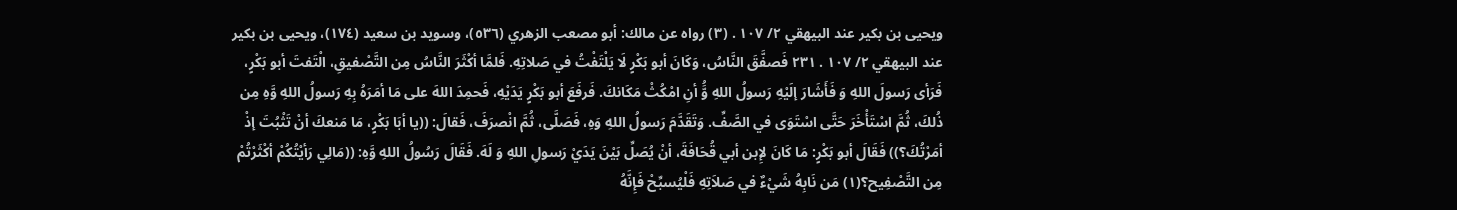ويحيى بن بكير عند البيهقي ٢/ ١٠٧ . (٣) رواه عن مالك: أبو مصعب الزهري (٥٣٦)، وسويد بن سعيد (١٧٤)، ويحيى بن بكير عند البيهقي ٢/ ١٠٧ . ٢٣١ فَصفَّقَ النَّاسُ، وَكَانَ أبو بَكْرٍ لَا يَلْتَفْتُ في صَلاتِهِ. فَلمَّا أكْثَرَ النَّاسُ مِن التَّصْفيقِ، الْتَفتَ أبو بَكْرٍ، فَرَأى رَسولَ اللهِ وَ فَأَشَارَ إلَيْهِ رَسولُ اللهِ وَُّ أنِ امْكُثْ مَكَانكَ. فَرفَعَ أبو بَكْرٍ يَدَيْهِ، فَحمِدَ اللهَ على مَا أمَرَهُ بِهِ رَسولُ اللهِ وَّهِ مِن ذُلكَ، ثُمَّ اسْتَأْخَرَ حَتَّى اسْتَوَى في الصَّفِّ. وَتَقَدَّمَ رَسولُ اللهِ وَهِ، فَصَلَّى، ثُمَّ انْصرَفَ، فَقالَ: ((يا أبَا بَكْرٍ، مَا مَنعكَ أنْ تَثْبُتَ إذْ أمَرْتُكَ؟)) فَقَالَ أبو بَكْرٍ: مَا كَانَ لإِبن أبي قُحَافَةَ، أنْ يُصَلِّ بَيْنَ يَدَيْ رَسولِ اللهِ وَ لَهَ. فَقَالَ رَسُولُ اللهِ وَّهِ: ((مَالِي رَأيْتُكُمْ أكْثَرْتُمْ مِن التَّصْفِيح؟(١) مَن نَابِهُ شَيْءٌ في صَلاَتِهِ فَلْيُسبِّحْ فَإِنَّهُ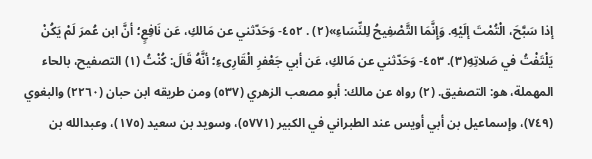إذا سَبَّحَ، الْتُمْتَ إلَيْهِ. وَإِنَّمَا التَّصْفِيحُ لِلنِّسَاءِ»(٢) . ٤٥٢- وَحَدّثني عن مَالكِ، عَن نَافِعٍ؛ أنَّ ابن عُمرَ لَمْ يَكُنْ يَلْتَفْتُ في صَلاتِهِ(٣). ٤٥٣- وَحَدّثني عن مَالكِ، عَن أبي جَعْفرِ الْقَارِىءِ؛ أنَّهُ قَالَ: كُنْتُ (١) التصفيح، بالحاء المهملة، هو: التصفيق. (٢) رواه عن مالك: أبو مصعب الزهري (٥٣٧) ومن طريقه ابن حبان (٢٢٦٠) والبغوي (٧٤٩)، وإسماعيل بن أبي أويس عند الطبراني في الكبير (٥٧٧١)، وسويد بن سعيد (١٧٥)، وعبدالله بن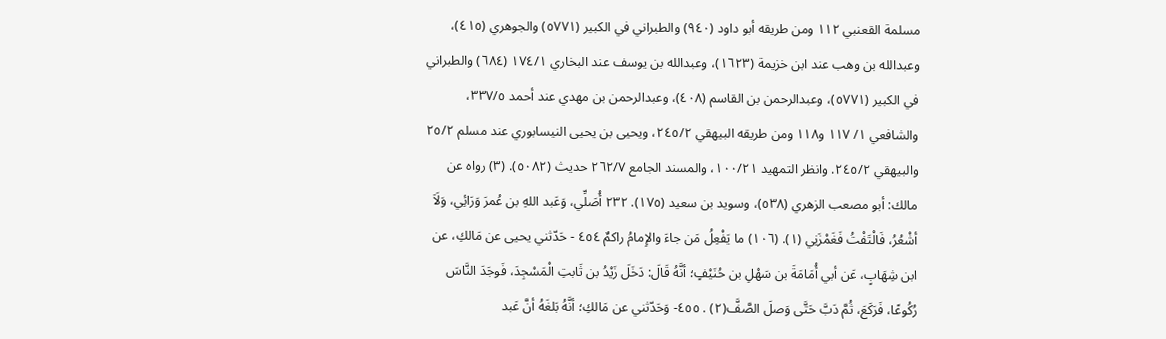مسلمة القعنبي ١١٢ ومن طريقه أبو داود (٩٤٠) والطبراني في الكبير (٥٧٧١) والجوهري (٤١٥)، وعبدالله بن وهب عند ابن خزيمة (١٦٢٣)، وعبدالله بن يوسف عند البخاري ١٧٤/١ (٦٨٤) والطبراني في الكبير (٥٧٧١)، وعبدالرحمن بن القاسم (٤٠٨)، وعبدالرحمن بن مهدي عند أحمد ٣٣٧/٥، والشافعي ١/ ١١٧ و١١٨ ومن طريقه البيهقي ٢٤٥/٢، ويحيى بن يحيى النيسابوري عند مسلم ٢٥/٢ والبيهقي ٢٤٥/٢. وانظر التمهيد ١٠٠/٢١، والمسند الجامع ٢٦٢/٧ حديث (٥٠٨٢). (٣) رواه عن مالك: أبو مصعب الزهري (٥٣٨)، وسويد بن سعيد (١٧٥). ٢٣٢ أُصَلِّي، وَعَبد اللهِ بن عُمرَ وَرَائِي، وَلَاَ أشْعُرُ، فَالْتَفْتُ فَغَمْزَنِي (١). (١٠٦) ما يَفْعِلُ مَن جاءَ والإِمامُ راكمٌ ٤٥٤ - حَدّثني يحيى عن مَالكِ، عن ابن شِهَابٍ، عَن أبي أُمَامَةَ بن سَهْلِ بن حُنَيْفٍ؛ أنَّهُ قَالَ: دَخَلَ زَيْدُ بن ثَابتِ الْمَسْجِدَ، فَوجَدَ النَّاسَ رُكُوعًا، فَرَكَعَ، ثُمَّ دَبَّ حَتَّى وَصلَ الصَّفَّ(٢) . ٤٥٥- وَحَدّثني عن مَالكِ؛ أنَّهُ بَلغَهُ أنَّ عَبد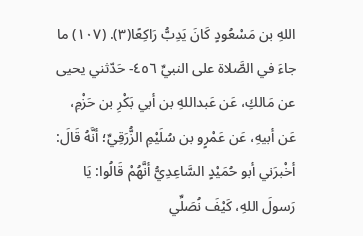اللهِ بن مَسْعُودٍ كَانَ يَدِبُّ رَاكِعًا(٣). (١٠٧) ما جاءَ في الصَّلاة على النبيِّ ٤٥٦- حَدّثني يحيى عن مَالكِ، عَن عَبداللهِ بن أبي بَكْرِ بن حَزْمِ، عَن أبيهِ، عَن عَمْرٍو بن سُلَيْمِ الزُّرَقِيِّ؛ أنَّهُ قَالَ: أخْبرَني أبو حُمَيْدٍ السَّاعِدِيُّ أنَّهُمْ قَالُوا: يَا رَسولَ اللهِ، كَيْفَ نُصَلِّي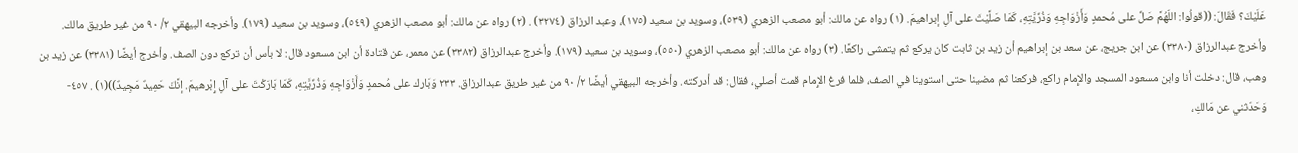عَلَيْكَ؟ فَقَالَ: ((قولُوا: اللّهُمَّ صَلِّ على مُحمدٍ وَأَزْوَاجِهِ وَذُرِّيَّتِهِ، كَمَا صَلَّيْتَ على آلِ إبراهيمَ. (١) رواه عن مالك: أبو مصعب الزهري (٥٣٩)، وسويد بن سعيد (١٧٥)، وعبد الرزاق (٣٢٧٤) . (٢) رواه عن مالك: أبو مصعب الزهري (٥٤٩)، وسويد بن سعيد (١٧٩). وأخرجه البيهقي ٢/ ٩٠ من غير طريق مالك. وأخرج عبدالرزاق (٣٣٨٠) عن ابن جريج، عن سعد بن إبراهيم أن زید بن ثابت کان یرکع ثم یتمشی راکعًا. (٣) رواه عن مالك: أبو مصعب الزهري (٥٥٠)، وسويد بن سعيد (١٧٩). وأخرج عبدالرزاق (٣٣٨٢) عن معمر، عن قتادة أن ابن مسعود قال: لا بأس أن تركع دون الصف. وأخرج أيضًا (٣٣٨١) عن زيد بن وهب، قال: دخلت أنا وابن مسعود المسجد والإِمام راكع، فركعنا ثم مضينا حتى استوينا في الصف، فلما فرغ الإِمام قمت أصلي، فقال: قد أدركته. وأخرجه البيهقي أيضًا ٢/ ٩٠ من غير طريق عبدالرزاق. ٢٣٣ وَبَارك على مُحمدٍ وَأَزْوَاجِهِ وَذُرِّيَّتِهِ، كَمَا بَارَكْتَ على آلِ إِبْرهيمَ. إنَّكَ حَمِيدٌ مَجِيدٌ))(١) . ٤٥٧- وَحَدّثني عن مَالكِ،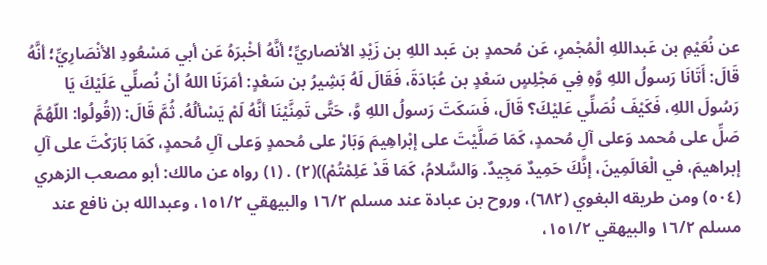عن نُعَيْمِ بن عَبداللهِ الْمُجْمرِ، عَن مُحمدٍ بن عَبد اللهِ بن زَيْدِ الأنصاريِّ؛ أنَّهُ أخْبرَهُ عَن أبي مَسْعُودِ الأنْصَارِيِّ؛ أنَّهُ قَالَ: أَتَانَا رَسولُ اللهِ وَّهِ فِي مَجْلِسٍ سَعْدٍ بن عُبَادَةَ، فَقَالَ لَهُ بَشِيرُ بن سَعْدٍ: أمَرَنَا اللهُ أنْ نُصلِّي عَلَيْكَ يَا رَسُولَ اللهِ، فَكَيْفَ نُصَلِّي عَليْكَ؟ قَالَ، فَسَكَتَ رَسولُ اللهِ وَّ، حَتَّى تَمِنَّيْنَا أنَّهُ لَمْ يَسْألُهُ. ثُمَّ قَالَ: ((قُولُوا: اللّهُمَّ صَلِّ على مُحمد وَعلى آلِ مُحمدٍ، كَمَا صَلَّيْتَ على إبْراهِيمَ وَبَارْ على مُحمدٍ وَعلى آلِ مُحمدٍ، كَمَا بَارَكْتَ على آلِ إبراهيمَ، في الْعَالَمِينَ، إنَّكَ حَمِيدٌ مَجِيدٌ. وَالسَّلامُ، كَمَا قَدْ عَلِمْتُمْ))(٢) . (١) رواه عن مالك: أبو مصعب الزهري (٥٠٤) ومن طريقه البغوي (٦٨٢)، وروح بن عبادة عند مسلم ١٦/٢ والبيهقي ١٥١/٢، وعبدالله بن نافع عند مسلم ١٦/٢ والبيهقي ١٥١/٢،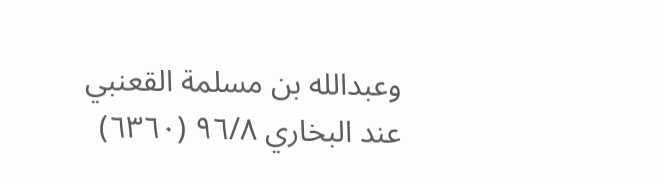وعبدالله بن مسلمة القعنبي عند البخاري ٩٦/٨ (٦٣٦٠)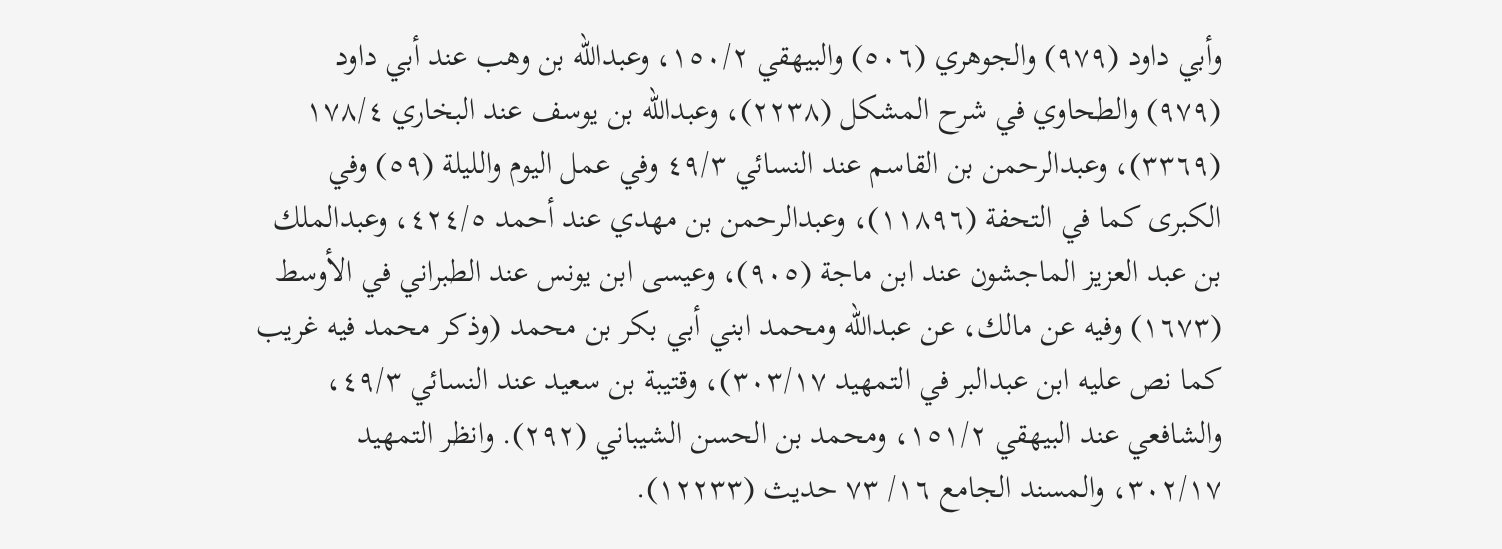وأبي داود (٩٧٩) والجوهري (٥٠٦) والبيهقي ١٥٠/٢، وعبدالله بن وهب عند أبي داود (٩٧٩) والطحاوي في شرح المشكل (٢٢٣٨)، وعبدالله بن يوسف عند البخاري ١٧٨/٤ (٣٣٦٩)، وعبدالرحمن بن القاسم عند النسائي ٤٩/٣ وفي عمل اليوم والليلة (٥٩) وفي الكبرى كما في التحفة (١١٨٩٦)، وعبدالرحمن بن مهدي عند أحمد ٤٢٤/٥، وعبدالملك بن عبد العزيز الماجشون عند ابن ماجة (٩٠٥)، وعيسى ابن يونس عند الطبراني في الأوسط (١٦٧٣) وفيه عن مالك، عن عبدالله ومحمد ابني أبي بكر بن محمد (وذكر محمد فيه غريب كما نص عليه ابن عبدالبر في التمهيد ٣٠٣/١٧)، وقتيبة بن سعيد عند النسائي ٤٩/٣، والشافعي عند البيهقي ١٥١/٢، ومحمد بن الحسن الشيباني (٢٩٢). وانظر التمهيد ٣٠٢/١٧، والمسند الجامع ١٦/ ٧٣ حديث (١٢٢٣٣).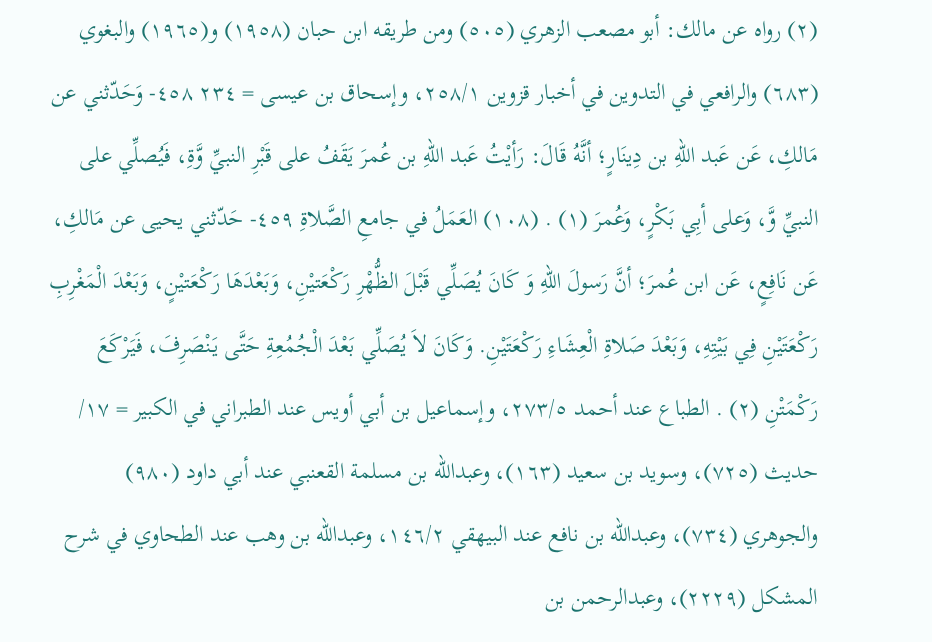(٢) رواه عن مالك: أبو مصعب الزهري (٥٠٥) ومن طريقه ابن حبان (١٩٥٨) و(١٩٦٥) والبغوي (٦٨٣) والرافعي في التدوين في أخبار قزوين ٢٥٨/١، وإسحاق بن عيسى = ٢٣٤ ٤٥٨- وَحَدّثني عن مَالكِ، عَن عَبد اللهِ بن دِينَارٍ؛ أنَّهُ قَالَ: رَأيْتُ عَبد اللهِ بن عُمرَ يَقَفُ على قَبْرِ النبيِّ وَّةِ، فَيُصلِّي على النبيِّ وَّ، وَعلى أبِي بَكْرٍ، وَعُمرَ (١) . (١٠٨) العَمَلُ في جامعِ الصَّلاةِ ٤٥٩- حَدّثني يحيى عن مَالكِ، عَن نَافِعٍ، عَن ابن عُمرَ؛ أنَّ رَسولَ اللهِ وَ كَانَ يُصَلِّي قَبْلَ الظُّهْرِ رَكْعَتيْنِ، وَبَعْدَهَا رَكْعَتيْنٍ، وَبَعْدَ الْمَغْرِبِ رَكْعَتَيْنِ فِي بَيْتِهِ، وَبَعْدَ صَلاةِ الْعِشَاءِ رَكْعَتَيْنِ. وَكَانَ لاَ يُصَلِّي بَعْدَ الْجُمُعِةِ حَتَّى يَنْصَرِفَ، فَيَرْكَعَ رَكْمَتْنِ (٢) . الطباع عند أحمد ٢٧٣/٥، وإسماعيل بن أبي أويس عند الطبراني في الكبير = ١٧/ حديث (٧٢٥)، وسويد بن سعيد (١٦٣)، وعبدالله بن مسلمة القعنبي عند أبي داود (٩٨٠) والجوهري (٧٣٤)، وعبدالله بن نافع عند البيهقي ١٤٦/٢، وعبدالله بن وهب عند الطحاوي في شرح المشكل (٢٢٢٩)، وعبدالرحمن بن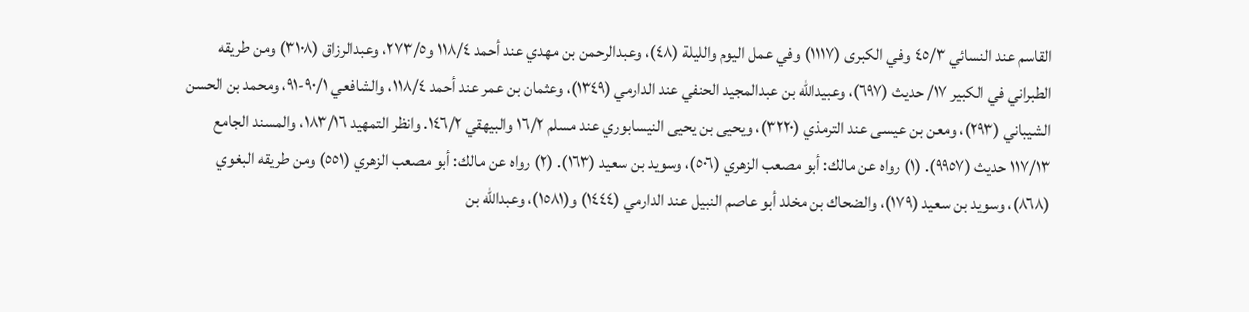القاسم عند النسائي ٤٥/٣ وفي الكبرى (١١١٧) وفي عمل اليوم والليلة (٤٨)، وعبدالرحمن بن مهدي عند أحمد ١١٨/٤ و٢٧٣/٥، وعبدالرزاق (٣١٠٨) ومن طريقه الطبراني في الكبير ١٧/ حديث (٦٩٧)، وعبيدالله بن عبدالمجيد الحنفي عند الدارمي (١٣٤٩)، وعثمان بن عمر عند أحمد ١١٨/٤، والشافعي ٩٠/١-٩١، ومحمد بن الحسن الشيباني (٢٩٣)، ومعن بن عيسى عند الترمذي (٣٢٢٠)، ويحيى بن يحيى النيسابوري عند مسلم ١٦/٢ والبيهقي ١٤٦/٢. وانظر التمهيد ١٨٣/١٦، والمسند الجامع ١١٧/١٣ حديث (٩٩٥٧). (١) رواه عن مالك: أبو مصعب الزهري (٥٠٦)، وسويد بن سعيد (١٦٣). (٢) رواه عن مالك: أبو مصعب الزهري (٥٥١) ومن طريقه البغوي (٨٦٨)، وسويد بن سعيد (١٧٩)، والضحاك بن مخلد أبو عاصم النبيل عند الدارمي (١٤٤٤) و(١٥٨١)، وعبدالله بن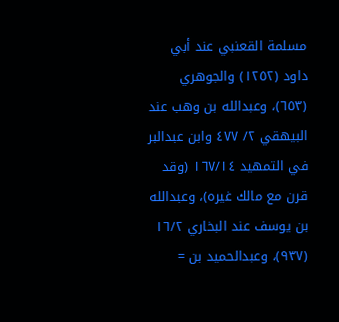مسلمة القعنبي عند أبي داود (١٢٥٢) والجوهري (٦٥٣)، وعبدالله بن وهب عند البيهقي ٢/ ٤٧٧ وابن عبدالبر في التمهيد ١٦٧/١٤ (وقد قرن مع مالك غيره)، وعبدالله بن يوسف عند البخاري ١٦/٢ (٩٣٧)، وعبدالحميد بن =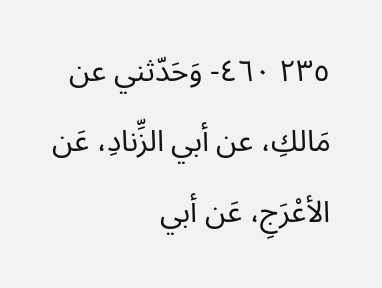٢٣٥ ٤٦٠- وَحَدّثني عن مَالكِ، عن أبي الزِّنادِ، عَن الأعْرَجِ، عَن أبي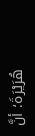هُرَيْرَةَ؛ أنَّ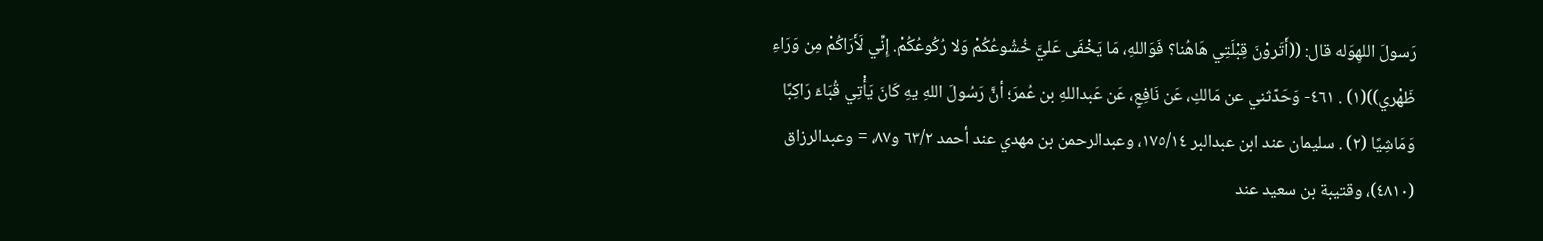رَسولَ اللهِوَله قال: ((أَتَروْنَ قِبْلَتِي هَاهُنا؟ فَوَاللهِ، مَا يَخْفَى عَليَّ خُشُوعُكُمْ وَلا رُكُوعُكُمْ. إِنِّي لَأَرَاكُمْ مِن وَرَاءِ ظَهْري))(١) . ٤٦١- وَحَدّثني عن مَالكِ، عَن نَافِعٍ، عَن عَبداللهِ بن عُمرَ؛ أنَّ رَسُولَ اللهِ يهِ كَانَ يَأْتِي قُبَاءَ رَاكِبًا وَمَاشِيًا (٢) . سليمان عند ابن عبدالبر ١٧٥/١٤، وعبدالرحمن بن مهدي عند أحمد ٦٣/٢ و٨٧، = وعبدالرزاق (٤٨١٠)، وقتيبة بن سعيد عند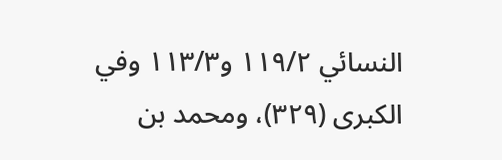النسائي ١١٩/٢ و١١٣/٣ وفي الكبرى (٣٢٩)، ومحمد بن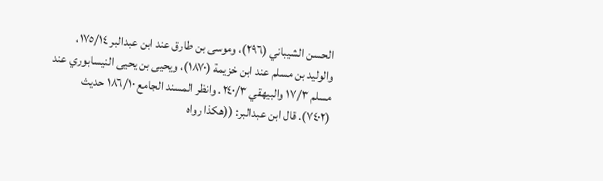الحسن الشيباني (٢٩٦)، وموسى بن طارق عند ابن عبدالبر ١٧٥/١٤، والوليد بن مسلم عند ابن خزيمة (١٨٧٠)، ويحيى بن يحيى النيسابوري عند مسلم ١٧/٣ والبيهقي ٢٤٠/٣. وانظر المسند الجامع ١٨٦/١٠ حديث (٧٤٠٢). قال ابن عبدالبر: ((هكذا رواه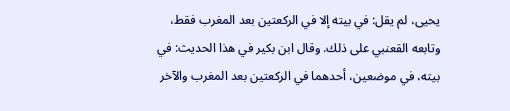يحيى، لم يقل: في بيته إلا في الركعتين بعد المغرب فقط، وتابعه القعنبي على ذلك. وقال ابن بكير في هذا الحديث: في بيته، في موضعين، أحدهما في الركعتين بعد المغرب والآخر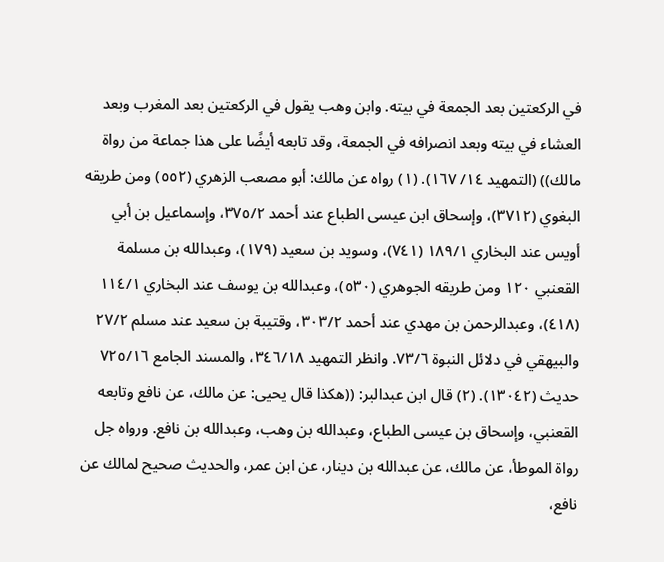في الركعتين بعد الجمعة في بيته. وابن وهب يقول في الركعتين بعد المغرب وبعد العشاء في بيته وبعد انصرافه في الجمعة، وقد تابعه أيضًا على هذا جماعة من رواة مالك)) (التمهيد ١٤/ ١٦٧). (١) رواه عن مالك: أبو مصعب الزهري (٥٥٢) ومن طريقه البغوي (٣٧١٢)، وإسحاق ابن عيسى الطباع عند أحمد ٣٧٥/٢، وإسماعيل بن أبي أويس عند البخاري ١٨٩/١ (٧٤١)، وسويد بن سعيد (١٧٩)، وعبدالله بن مسلمة القعنبي ١٢٠ ومن طريقه الجوهري (٥٣٠)، وعبدالله بن يوسف عند البخاري ١١٤/١ (٤١٨)، وعبدالرحمن بن مهدي عند أحمد ٣٠٣/٢، وقتيبة بن سعيد عند مسلم ٢٧/٢ والبيهقي في دلائل النبوة ٧٣/٦. وانظر التمهيد ٣٤٦/١٨، والمسند الجامع ٧٢٥/١٦ حديث (١٣٠٤٢). (٢) قال ابن عبدالبر: ((هكذا قال يحيى: عن مالك، عن نافع وتابعه القعنبي، وإسحاق بن عيسى الطباع، وعبدالله بن وهب، وعبدالله بن نافع. ورواه جل رواة الموطأ، عن مالك، عن عبدالله بن دينار، عن ابن عمر، والحديث صحيح لمالك عن نافع،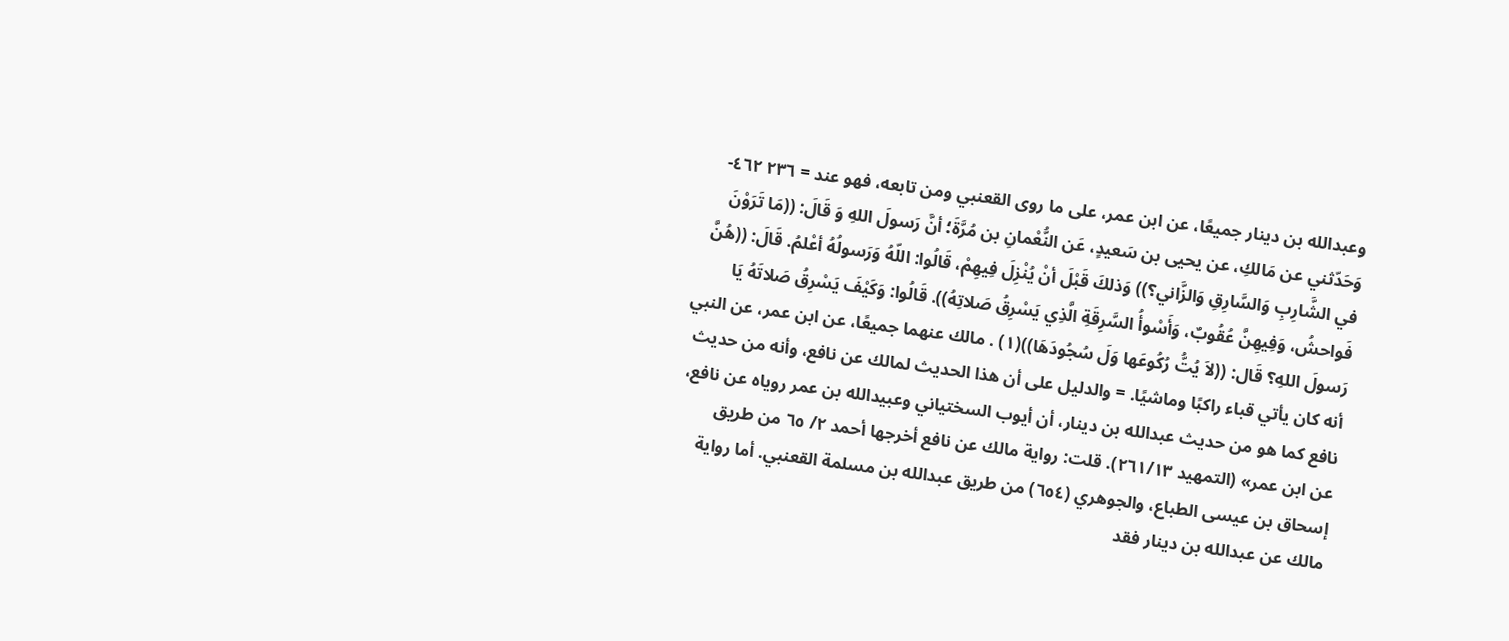وعبدالله بن دينار جميعًا، عن ابن عمر، على ما روى القعنبي ومن تابعه، فهو عند = ٢٣٦ ٤٦٢- وَحَدّثني عن مَالكِ، عن يحيى بن سَعيدٍ، عَن النُّعْمانِ بن مُرَّةَ؛ أنَّ رَسولَ اللهِ وَ قَالَ: ((مَا تَرَوْنَ في الشَّارِبِ وَالسَّارِقِ وَالزَّاني؟)) وَذلكَ قَبْلَ أنْ يُنْزِلَ فِيهِمْ، قَالُوا: اللّهُ وَرَسولُهُ أعْلمُ. قَالَ: ((هُنَّ فَواحشُ، وَفِيهِنَّ عُقُوبٌ، وَأَسْوأُ السَّرِقَةِ الَّذِي يَسْرِقُ صَلاتِهُ)). قَالُوا: وَكَيْفَ يَسْرِقُ صَلاتَهُ يَا رَسولَ اللهِ؟ قَال: ((لاَ يُتُّ رُكُوعَها وَلَ سُجُودَهَا))(١) . مالك عنهما جميعًا، عن ابن عمر، عن النبي أنه كان يأتي قباء راكبًا وماشيًا. = والدليل على أن هذا الحديث لمالك عن نافع، وأنه من حديث نافع كما هو من حديث عبدالله بن دينار، أن أيوب السختياني وعبيدالله بن عمر روياه عن نافع، عن ابن عمر» (التمهيد ٢٦١/١٣). قلت: رواية مالك عن نافع أخرجها أحمد ٢/ ٦٥ من طريق إسحاق بن عيسى الطباع، والجوهري (٦٥٤) من طريق عبدالله بن مسلمة القعنبي. أما رواية مالك عن عبدالله بن دينار فقد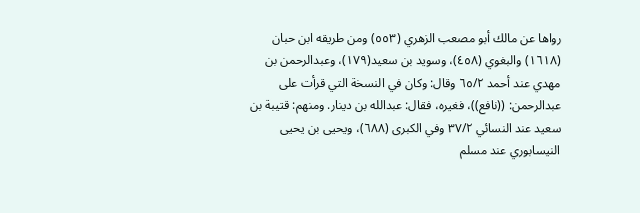رواها عن مالك أبو مصعب الزهري (٥٥٣) ومن طريقه ابن حبان (١٦١٨) والبغوي (٤٥٨)، وسويد بن سعيد(١٧٩)، وعبدالرحمن بن مهدي عند أحمد ٦٥/٢ وقال: وكان في النسخة التي قرأت على عبدالرحمن: ((نافع))، فغيره، فقال: عبدالله بن دينار. ومنهم: قتيبة بن سعيد عند النسائي ٣٧/٢ وفي الكبرى (٦٨٨)، ويحيى بن يحيى النيسابوري عند مسلم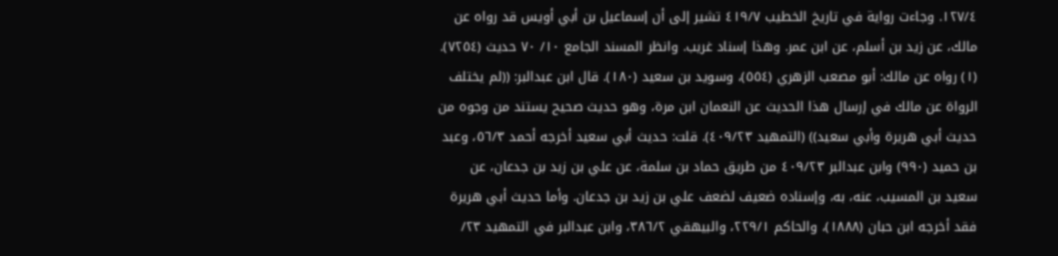١٢٧/٤. وجاءت رواية في تاريخ الخطيب ٤١٩/٧ تشير إلى أن إسماعيل بن أبي أويس قد رواه عن مالك، عن زيد بن أسلم، عن ابن عمر. وهذا إسناد غريب. وانظر المسند الجامع ١٠/ ٧٠ حديث (٧٢٥٤). (١) رواه عن مالك: أبو مصعب الزهري (٥٥٤)، وسويد بن سعيد (١٨٠). قال ابن عبدالبر: ((لم يختلف الرواة عن مالك في إرسال هذا الحديث عن النعمان ابن مرة، وهو حديث صحيح يستند من وجوه من حديث أبي هريرة وأبي سعيد)) (التمهيد ٤٠٩/٢٣). قلت: حديث أبي سعيد أخرجه أحمد ٥٦/٣، وعبد بن حميد (٩٩٠) وابن عبدالبر ٤٠٩/٢٣ من طريق حماد بن سلمة، عن علي بن زيد بن جدعان، عن سعيد بن المسيب، عنه، به، وإسناده ضعيف لضعف علي بن زيد بن جدعان. وأما حديث أبي هريرة فقد أخرجه ابن حبان (١٨٨٨)، والحاكم ٢٢٩/١، والبيهقي ٣٨٦/٢، وابن عبدالبر في التمهيد ٢٣/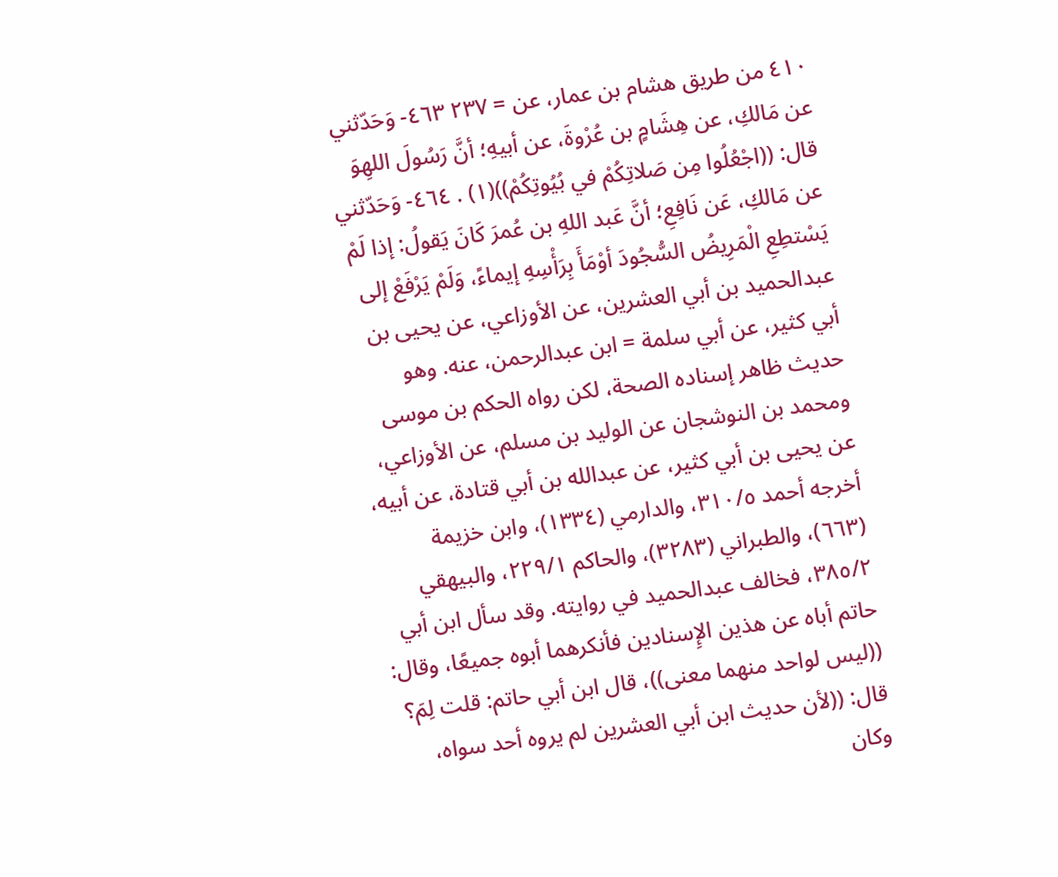٤١٠ من طريق هشام بن عمار، عن = ٢٣٧ ٤٦٣- وَحَدّثني عن مَالكِ، عن هِشَامٍ بن عُرْوةَ، عن أبيهِ؛ أنَّ رَسُولَ اللهِوَ قال: ((اجْعُلُوا مِن صَلاتِكُمْ في بُيُوتِكُمْ))(١) . ٤٦٤- وَحَدّثني عن مَالكِ، عَن نَافِعِ؛ أنَّ عَبد اللهِ بن عُمرَ كَانَ يَقولُ: إذا لَمْ يَسْتطِعِ الْمَرِيضُ السُّجُودَ أوْمَأَ بِرَأْسِهِ إيماءً، وَلَمْ يَرْفَعْ إلى عبدالحميد بن أبي العشرين، عن الأوزاعي، عن يحيى بن أبي كثير، عن أبي سلمة = ابن عبدالرحمن، عنه. وهو حديث ظاهر إسناده الصحة، لكن رواه الحكم بن موسى ومحمد بن النوشجان عن الوليد بن مسلم، عن الأوزاعي، عن يحيى بن أبي كثير، عن عبدالله بن أبي قتادة، عن أبيه، أخرجه أحمد ٣١٠/٥، والدارمي (١٣٣٤)، وابن خزيمة (٦٦٣)، والطبراني (٣٢٨٣)، والحاكم ٢٢٩/١، والبيهقي ٣٨٥/٢، فخالف عبدالحميد في روايته. وقد سأل ابن أبي حاتم أباه عن هذين الإِسنادين فأنكرهما أبوه جميعًا، وقال: ((ليس لواحد منهما معنى))، قال ابن أبي حاتم: قلت لِمَ؟ قال: ((لأن حديث ابن أبي العشرين لم يروه أحد سواه، وكان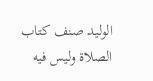الوليد صنف كتاب الصلاة وليس فيه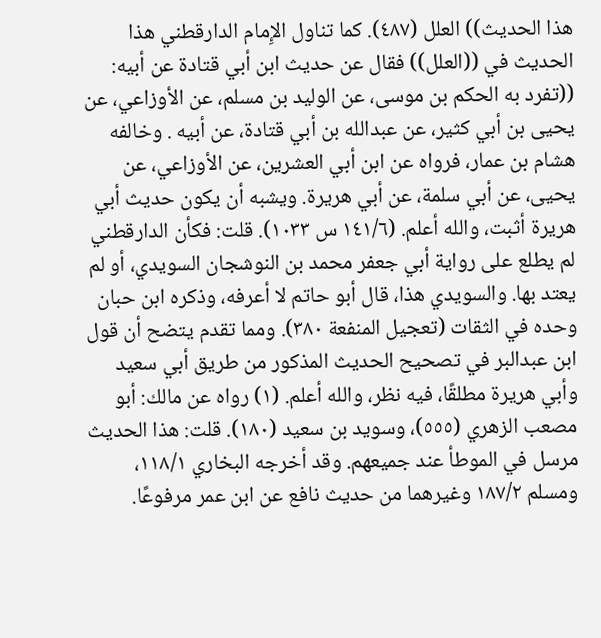هذا الحديث)) العلل (٤٨٧). كما تناول الإِمام الدارقطني هذا الحديث في ((العلل)) فقال عن حديث ابن أبي قتادة عن أبيه: ((تفرد به الحكم بن موسى، عن الوليد بن مسلم، عن الأوزاعي، عن يحيى بن أبي كثير، عن عبدالله بن أبي قتادة، عن أبيه . وخالفه هشام بن عمار، فرواه عن ابن أبي العشرين، عن الأوزاعي، عن يحيى، عن أبي سلمة، عن أبي هريرة. ويشبه أن يكون حديث أبي هريرة أثبت، والله أعلم. (١٤١/٦ س ١٠٣٣). قلت: فكأن الدارقطني لم يطلع على رواية أبي جعفر محمد بن النوشجان السويدي، أو لم يعتد بها. والسويدي هذا، قال أبو حاتم لا أعرفه، وذكره ابن حبان وحده في الثقات (تعجيل المنفعة ٣٨٠). ومما تقدم يتضح أن قول ابن عبدالبر في تصحيح الحديث المذكور من طريق أبي سعيد وأبي هريرة مطلقًا، فيه نظر، والله أعلم. (١) رواه عن مالك: أبو مصعب الزهري (٥٥٥)، وسويد بن سعيد (١٨٠). قلت: هذا الحديث مرسل في الموطأ عند جميعهم. وقد أخرجه البخاري ١١٨/١، ومسلم ١٨٧/٢ وغيرهما من حديث نافع عن ابن عمر مرفوعًا.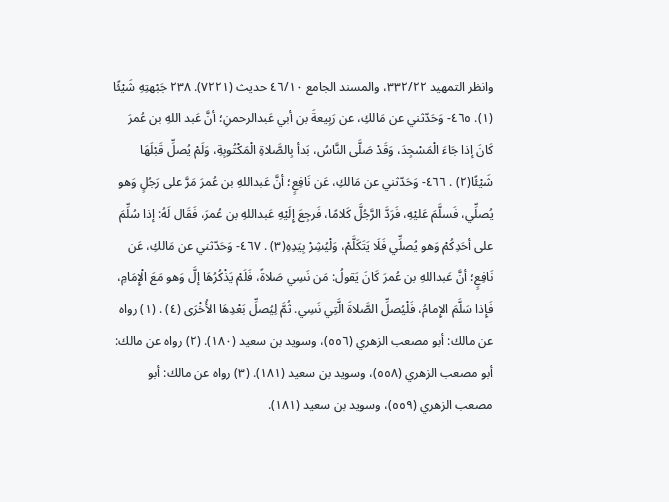وانظر التمهيد ٣٣٢/٢٢، والمسند الجامع ٤٦/١٠ حدیث (٧٢٢١). ٢٣٨ جَبْهتِهِ شَيْئًا (١). ٤٦٥- وَحَدّثني عن مَالكِ، عن رَبِيعةَ بن أبي عَبدالرحمنِ؛ أنَّ عَبد اللهِ بن عُمرَ كَانَ إذا جَاءَ الْمَسْجِدَ، وَقَدْ صَلَّى النَّاسُ، بَدأ بِالصَّلاةِ الْمَكْتُوبِةِ، وَلَمْ يُصلِّ قَبْلَهَا شَيْئًا(٢) . ٤٦٦- وَحَدّثني عن مَالكِ، عَن نَافِعٍ؛ أنَّ عَبداللهِ بن عُمرَ مَرَّ على رَجُلٍ وَهو يُصلِّي، فَسلَّمَ عَليْهِ، فَرَدَّ الرَّجُلَّ كَلامًا، فَرجِعَ إِلَيْهِ عَبداللهِ بن عُمرَ، فَقَال لَهُ: إذا سُلِّمَ على أحَدِكُمْ وَهو يُصلِّي فَلَا يَتَكَلَّمْ، وَلْيُشِرْ بِيَدِهِ(٣) . ٤٦٧- وَحَدّثني عن مَالكِ، عَن نَافِعٍ؛ أنَّ عَبداللهِ بن عُمرَ كَانَ يَقولُ: مَن نَسِي صَلاةً، فَلَمْ يَذْكُرُهَا إلَّ وَهو مَعَ الْإِمَامِ، فَإِذا سَلَّمَ الإِمامُ، فَلْيُصلِّ الصَّلاةَ الَّتِي نَسِي. ثُمَّ لِيُصلِّ بَعْدِهَا الأُخْرَى (٤) . (١) رواه عن مالك: أبو مصعب الزهري (٥٥٦)، وسويد بن سعيد (١٨٠). (٢) رواه عن مالك: أبو مصعب الزهري (٥٥٨)، وسويد بن سعيد (١٨١). (٣) رواه عن مالك: أبو مصعب الزهري (٥٥٩)، وسويد بن سعيد (١٨١).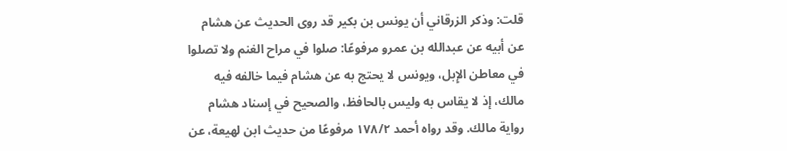قلت: وذكر الزرقاني أن يونس بن بكير قد روى الحديث عن هشام عن أبيه عن عبدالله بن عمرو مرفوعًا: صلوا في مراح الغنم ولا تصلوا في معاطن الإِبل، ويونس لا يحتج به عن هشام فيما خالفه فيه مالك، إذ لا يقاس به وليس بالحافظ، والصحيح في إسناد هشام رواية مالك. وقد رواه أحمد ١٧٨/٢ مرفوعًا من حديث ابن لهيعة، عن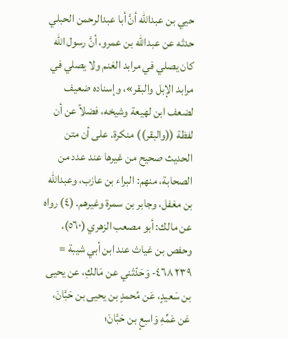حيي بن عبدالله أنَّ أبا عبدالرحمن الحبلي حدثه عن عبدالله بن عمرو، أنَّ رسول الله كان يصلي في مرابد الغنم ولا يصلي في مرابد الإبل والبقر»، وإسناده ضعيف لضعف ابن لهيعة وشيخه، فضلاً عن أن لفظة ((والبقر)) منكرة. على أن متن الحديث صحيح من غيرها عند عدد من الصحابة، منهم: البراء بن عازب، وعبدالله بن مغفل، وجابر بن سمرة وغيرهم. (٤) رواه عن مالك: أبو مصعب الزهري (٥٦٠)، وحفص بن غياث عند ابن أبي شيبة = ٢٣٩ ٤٦٨- وَحَدّثني عن مَالكِ، عن يحيى بن سَعيدٍ، عَن مُحمدٍ بن يحيى بن حَبَّانَ، عَن عَمِّهِ وَاسِعٍ بن حَبَّانَ؛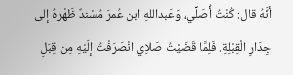أنَّهُ قال: كُنْتُ أُصَلِّي، وَعَبداللهِ ابن عُمرَ مُسْندٌ ظَهْرهُ إلى جِدَارِ الْقِبْلِةِ. فَلِمَّا قَضَيْتُ صَلاِي انْصَرَفْتُ إلَيْهِ مِن قِبَلِ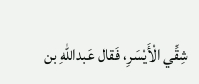شِقِّي الْأَيْسَرِ، فَقال عَبداللهِ بن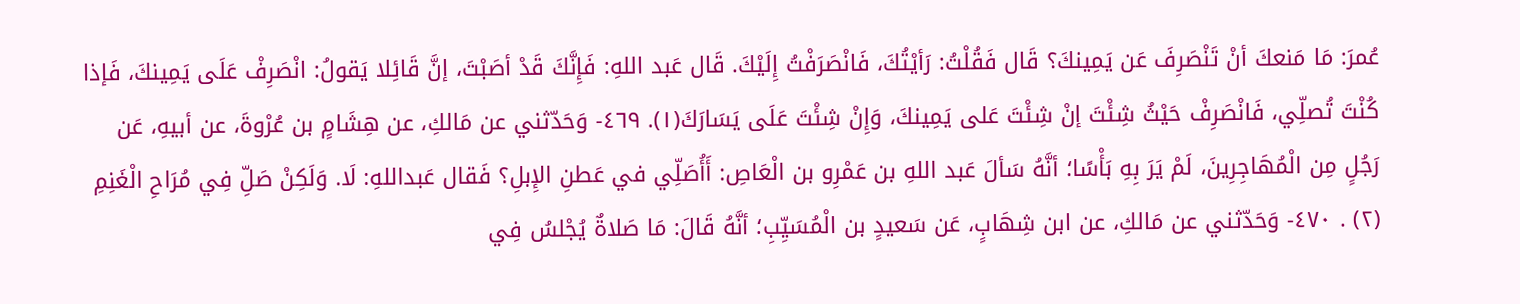عُمرَ: مَا مَنعكَ أنْ تَنْصَرِفَ عَن يَمِينكَ؟ قَال فَقُلْتُ: رَأيْتُكَ، فَانْصَرَفْتُ إِلَيْكَ. قَال عَبد اللهِ: فَإِنَّكَ قَدْ أصَبْتَ، إنَّ قَائِلا يَقولُ: انْصَرِفْ عَلَى يَمِينكَ، فَإذا كُنْتَ تُصلِّي، فَانْصَرِفْ حَيْثُ شِئْتَ إنْ شِئْتَ عَلى يَمِينكَ، وَإِنْ شِئْتَ عَلَى يَسَارَكَ(١). ٤٦٩- وَحَدّثني عن مَالكِ، عن هِشَامٍ بن عُرْوةَ، عن أبيهِ، عَن رَجُلٍ مِن الْمُهَاجِرِينَ، لَمْ يَرَ بِهِ بَأْسًا؛ أنَّهُ سَألَ عَبد اللهِ بن عَمْرِو بن الْعَاصِ: أَأُصَلِّي في عَطنِ الإِبلِ؟ فَقال عَبداللهِ: لَا. وَلَكِنْ صَلِّ فِي مُرَاحِ الْغَنِمِ (٢) . ٤٧٠- وَحَدّثني عن مَالكِ، عن ابن شِهَابٍ، عَن سَعيدٍ بن الْمُسَيِّبِ؛ أنَّهُ قَالَ: مَا صَلاةٌ يُجْلسُ فِي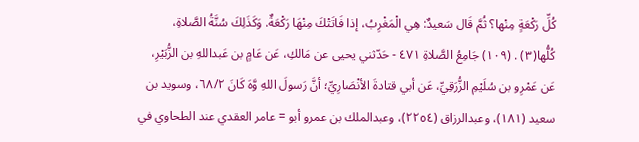كُلِّ رَكْعَةٍ مِنْها؟ ثُمَّ قَال سَعيدٌ: هِي الْمَغْرِبُ، إذا فَاتَتْكَ مِنْهَا رَكْعَةٌ. وَكَذَلِكَ سُنَّةُ الصَّلاةِ، كُلُّها(٣) . (١٠٩) جَامِعُ الصَّلاةِ ٤٧١ - حَدّثني يحيى عن مَالكِ، عَن عَامٍ بن عَبداللهِ بن الزُّبَيْرِ، عَن عَمْرِو بن سُلَيْمِ الزُّرَقِيِّ، عَن أبي قتادةَ الأنْصَارِيِّ؛ أنَّ رَسولَ اللهِ وَّهَ كَانَ ٦٨/٢، وسويد بن سعيد (١٨١)، وعبدالرزاق (٢٢٥٤)، وعبدالملك بن عمرو أبو = عامر العقدي عند الطحاوي في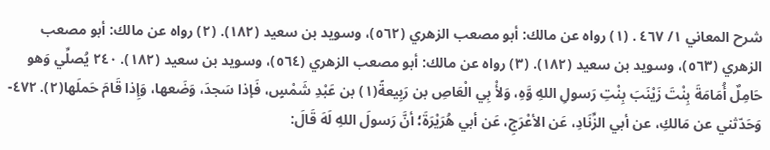شرح المعاني ١/ ٤٦٧ . (١) رواه عن مالك: أبو مصعب الزهري (٥٦٢)، وسويد بن سعيد (١٨٢). (٢) رواه عن مالك: أبو مصعب الزهري (٥٦٣)، وسويد بن سعيد (١٨٢). (٣) رواه عن مالك: أبو مصعب الزهري (٥٦٤)، وسويد بن سعيد (١٨٢). ٢٤٠ يُصلِّي وَهو حَامِلٌ أُمَامَةَ بِنْتَ زَيْنَبَ بِنْتِ رَسولِ اللهِ وَّهِ، وَلأْ بِي الْعَاصِ بن رَبِيعةً(١) بن عَبْدِ شَمْسٍ، فَإذا سَجدَ، وَضَعها، وَإِذا قَامَ حَملَها(٢). ٤٧٢- وَحَدّثني عن مَالكِ، عن أبي الزِّنَادِ، عَن الأعْرَجِ، عَن أبي هُرَيْرَةَ؛ أنَّ رَسولَ اللهِ لَهَ قَالَ: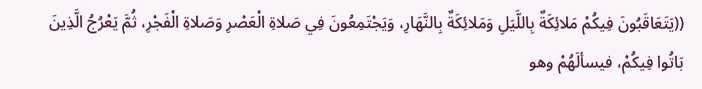((يَتَعَاقَبُونَ فِيكُمْ مَلائِكَةٌ بِاللَّيَلِ وَمَلائِكَةٌ بِالنَّهَارِ، وَيَجْتَمِعُونَ فِي صَلاةِ الْعَصْرِ وَصَلاةِ الْفَجْرِ، ثُمَّ يَعْرُجُ الَّذِينَ بَاتُوا فِيكُمْ، فيسألَهُمْ وهو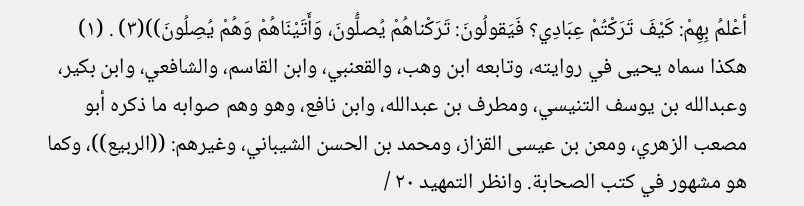أعْلمُ بِهِمْ: كَيْفَ تَرَكْتُمْ عِبَادِي؟ فَيَقولُونَ: تَرَكْناهُمْ يُصلُّونَ، وَأَتَيْنَاهُمْ وَهُمْ يُصِلُونَ))(٣) . (١) هكذا سماه يحيى في روايته، وتابعه ابن وهب، والقعنبي، وابن القاسم، والشافعي، وابن بكير، وعبدالله بن يوسف التنيسي، ومطرف بن عبدالله، وابن نافع، وهو وهم صوابه ما ذكره أبو مصعب الزهري، ومعن بن عيسى القزاز، ومحمد بن الحسن الشيباني، وغيرهم: ((الربيع))، وكما هو مشهور في كتب الصحابة. وانظر التمهيد ٢٠ /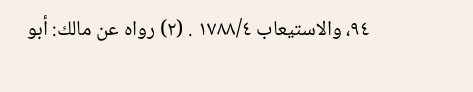٩٤، والاستيعاب ١٧٨٨/٤ . (٢) رواه عن مالك: أبو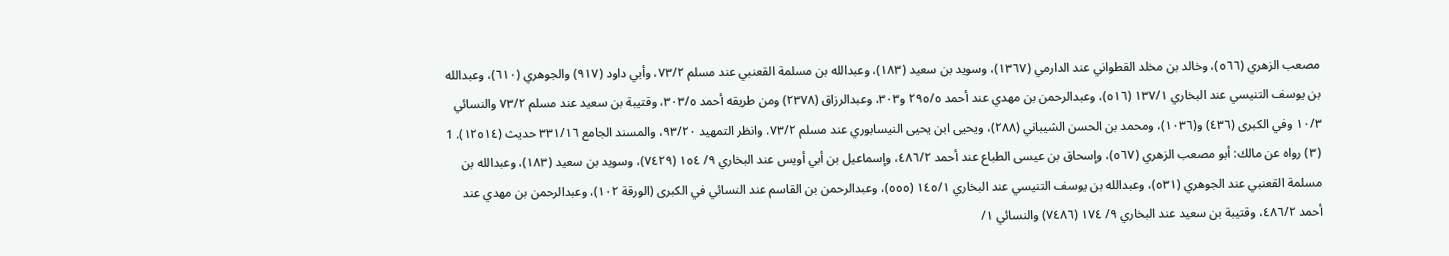مصعب الزهري (٥٦٦)، وخالد بن مخلد القطواني عند الدارمي (١٣٦٧)، وسويد بن سعيد (١٨٣)، وعبدالله بن مسلمة القعنبي عند مسلم ٧٣/٢، وأبي داود (٩١٧) والجوهري (٦١٠)، وعبدالله بن يوسف التنيسي عند البخاري ١٣٧/١ (٥١٦)، وعبدالرحمن بن مهدي عند أحمد ٢٩٥/٥ و٣٠٣، وعبدالرزاق (٢٣٧٨) ومن طريقه أحمد ٣٠٣/٥، وقتيبة بن سعيد عند مسلم ٧٣/٢ والنسائي ١٠/٣ وفي الكبرى (٤٣٦) و(١٠٣٦)، ومحمد بن الحسن الشيباني (٢٨٨)، ويحيى ابن يحيى النيسابوري عند مسلم ٧٣/٢. وانظر التمهيد ٩٣/٢٠، والمسند الجامع ٣٣١/١٦ حديث (١٢٥١٤). 1 (٣) رواه عن مالك: أبو مصعب الزهري (٥٦٧)، وإسحاق بن عيسى الطباع عند أحمد ٤٨٦/٢، وإسماعيل بن أبي أويس عند البخاري ٩/ ١٥٤ (٧٤٢٩)، وسويد بن سعيد (١٨٣)، وعبدالله بن مسلمة القعنبي عند الجوهري (٥٣١)، وعبدالله بن يوسف التنيسي عند البخاري ١٤٥/١ (٥٥٥)، وعبدالرحمن بن القاسم عند النسائي في الكبرى (الورقة ١٠٢)، وعبدالرحمن بن مهدي عند أحمد ٤٨٦/٢، وقتيبة بن سعيد عند البخاري ٩/ ١٧٤ (٧٤٨٦) والنسائي ١/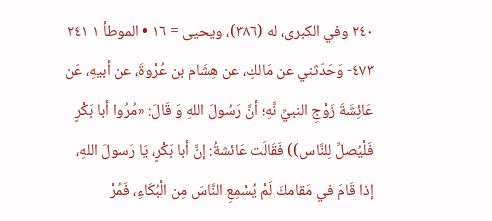٢٤٠ وفي الکبری، له (٣٨٦)، ویحیی = ١٦ • الموطأ ١ ٢٤١ ٤٧٣- وَحَدّثني عن مَالكِ، عن هِشَام بن عُرْوةَ، عن أبيهِ، عَن عَائِشَةَ زَوْجِ النبيِّ نَّهِ؛ أنَّ رَسُولَ اللهِ وَ قَالَ: «مُرُوا أبا بَكْرٍ فَلْيُصلِّ لِلنَّاس)) فَقَالَت عَائشةُ: إنَّ أبا بَكْرٍ، يَا رَسولَ اللهِ، إذا قَامَ في مَقامكَ لَمْ يُسْمِعِ النَّاسَ مِن الْبُكَاءِ، فَمُرْ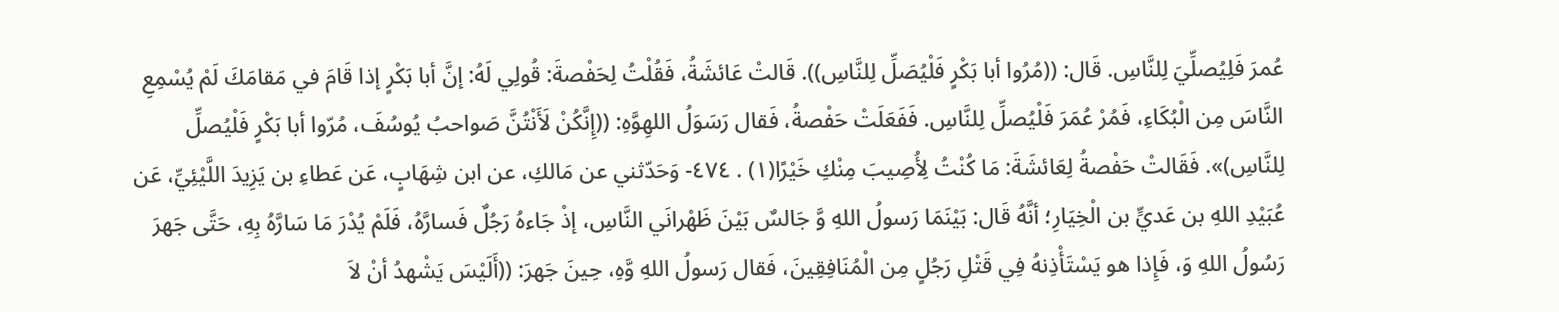عُمرَ فَلِيُصلِّيَ لِلنَّاسِ. قَال: ((مُرُوا أبا بَكْرٍ فَلْيُصَلِّ لِلنَّاسِ)). قَالتْ عَائشَةُ، فَقُلْتُ لِحَفْصةَ: قُولِي لَهُ: إنَّ أبا بَكْرٍ إذا قَامَ في مَقامَكَ لَمْ يُسْمِعِ النَّاسَ مِن الْبُكَاءِ، فَمُرْ عُمَرَ فَلْيُصلِّ لِلنَّاسِ. فَفَعَلَتْ حَفْصةُ، فَقال رَسَوَلُ اللهِوَّهِ: ((إِنَّكُنْ لَأَنْتُنَّ صَواحبُ يُوسُفَ، مُرّوا أبا بَكْرٍ فَلْيُصلِّ لِلنَّاسِ)». فَقَالتْ حَفْصةُ لِعَائشَةَ: مَا كُنْتُ لِأُصِيبَ مِنْكِ خَيْرًا(١) . ٤٧٤- وَحَدّثني عن مَالكِ، عن ابن شِهَابٍ، عَن عَطاءِ بن يَزِيدَ اللَّيْئِيِّ، عَن عُبَيْدِ اللهِ بن عَديٍّ بن الْخِيَارِ؛ أنَّهُ قَال: بَيْنَمَا رَسولُ اللهِ وَّ جَالسٌ بَيْنَ ظَهْرانَي النَّاسِ، إذْ جَاءهُ رَجُلٌ فَسارَّهُ، فَلَمْ يُدْرَ مَا سَارَّهُ بِهِ، حَتَّى جَهرَ رَسُولُ اللهِ وَ، فَإِذا هو يَسْتَأْذِنهُ فِي قَتْلِ رَجُلٍ مِن الْمُنَافِقِينَ، فَقال رَسولُ اللهِ وَّهِ، حِينَ جَهرَ: ((أَلَيْسَ يَشْهدُ أنْ لاَ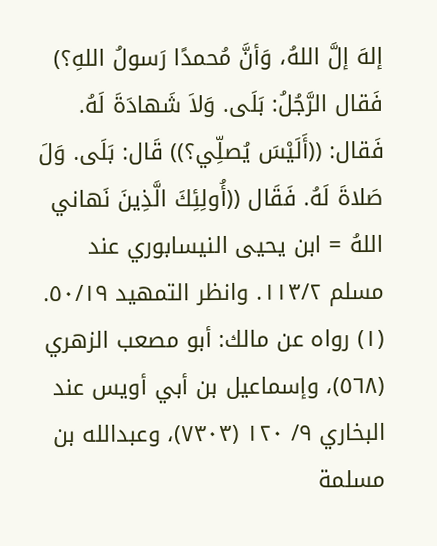إلهَ إلَّ اللهُ، وَأنَّ مُحمدًا رَسولُ اللهِ؟) فَقال الرَّجُلُ: بَلَى. وَلاَ شَهادَةَ لَهُ. فَقال: ((أَلَيْسَ يُصلِّي؟)) قَال: بَلَى. وَلَ صَلاةَ لَهُ. فَقَال ((أُولِئِكَ الَّذِينَ نَهاني اللهُ = ابن يحيى النيسابوري عند مسلم ١١٣/٢. وانظر التمهيد ٥٠/١٩. (١) رواه عن مالك: أبو مصعب الزهري (٥٦٨)، وإسماعيل بن أبي أويس عند البخاري ٩/ ١٢٠ (٧٣٠٣)، وعبدالله بن مسلمة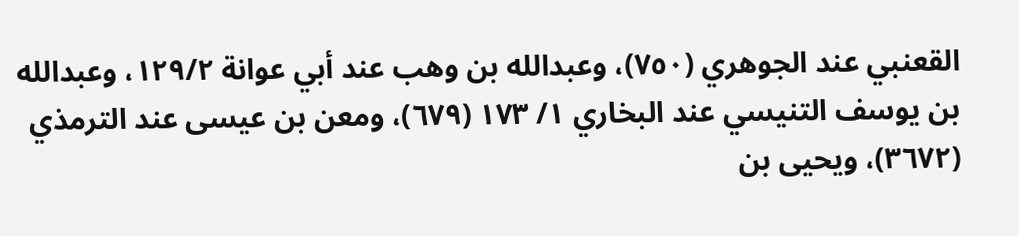القعنبي عند الجوهري (٧٥٠)، وعبدالله بن وهب عند أبي عوانة ١٢٩/٢، وعبدالله بن يوسف التنيسي عند البخاري ١/ ١٧٣ (٦٧٩)، ومعن بن عيسى عند الترمذي (٣٦٧٢)، ويحيى بن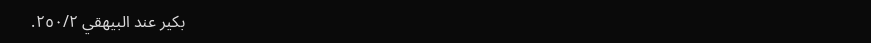بكير عند البيهقي ٢٥٠/٢.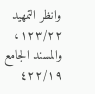وانظر التمهيد ١٢٣/٢٢، والمسند الجامع ٤٢٢/١٩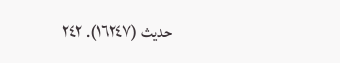حديث (١٦٢٤٧). ٢٤٢